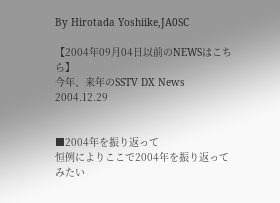By Hirotada Yoshiike,JA0SC

【2004年09月04日以前のNEWSはこちら】
今年、来年のSSTV DX News  2004.12.29


■2004年を振り返って
恒例によりここで2004年を振り返ってみたい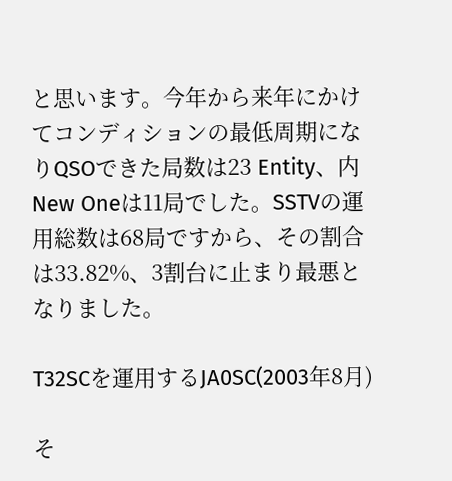と思います。今年から来年にかけてコンディションの最低周期になりQSOできた局数は23 Entity、内New Oneは11局でした。SSTVの運用総数は68局ですから、その割合は33.82%、3割台に止まり最悪となりました。

T32SCを運用するJA0SC(2003年8月)

そ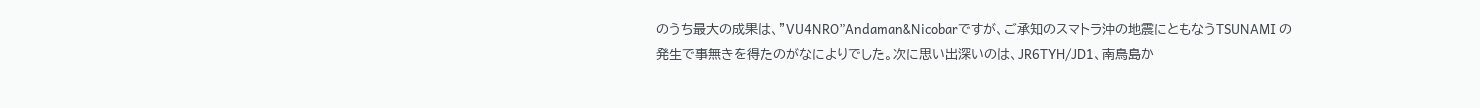のうち最大の成果は、”VU4NRO”Andaman&Nicobarですが、ご承知のスマトラ沖の地震にともなうTSUNAMI の発生で事無きを得たのがなによりでした。次に思い出深いのは、JR6TYH/JD1、南鳥島か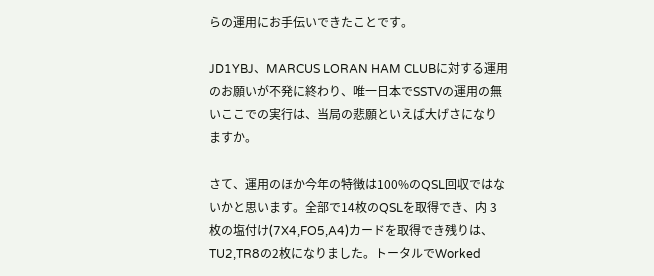らの運用にお手伝いできたことです。

JD1YBJ、MARCUS LORAN HAM CLUBに対する運用のお願いが不発に終わり、唯一日本でSSTVの運用の無いここでの実行は、当局の悲願といえば大げさになりますか。

さて、運用のほか今年の特徴は100%のQSL回収ではないかと思います。全部で14枚のQSLを取得でき、内 3枚の塩付け(7X4,FO5,A4)カードを取得でき残りは、TU2,TR8の2枚になりました。トータルでWorked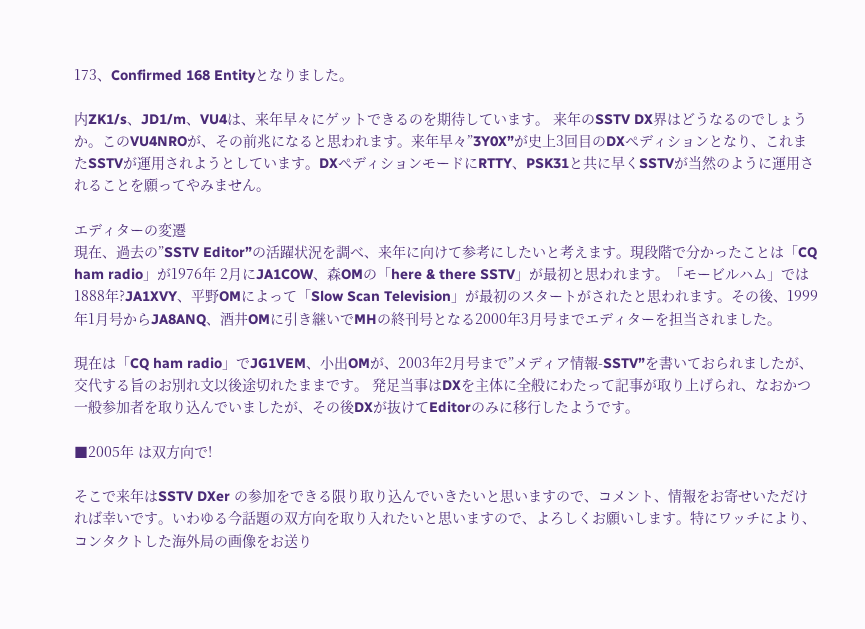173、Confirmed 168 Entityとなりました。

内ZK1/s、JD1/m、VU4は、来年早々にゲットできるのを期待しています。 来年のSSTV DX界はどうなるのでしょうか。このVU4NROが、その前兆になると思われます。来年早々”3Y0X”が史上3回目のDXぺディションとなり、これまたSSTVが運用されようとしています。DXぺディションモードにRTTY、PSK31と共に早くSSTVが当然のように運用されることを願ってやみません。

エディターの変遷
現在、過去の”SSTV Editor”の活躍状況を調べ、来年に向けて参考にしたいと考えます。現段階で分かったことは「CQ ham radio」が1976年 2月にJA1COW、森OMの「here & there SSTV」が最初と思われます。「モービルハム」では1888年?JA1XVY、平野OMによって「Slow Scan Television」が最初のスタートがされたと思われます。その後、1999年1月号からJA8ANQ、酒井OMに引き継いでMHの終刊号となる2000年3月号までエディターを担当されました。

現在は「CQ ham radio」でJG1VEM、小出OMが、2003年2月号まで”メディア情報-SSTV”を書いておられましたが、交代する旨のお別れ文以後途切れたままです。 発足当事はDXを主体に全般にわたって記事が取り上げられ、なおかつ一般参加者を取り込んでいましたが、その後DXが抜けてEditorのみに移行したようです。

■2005年 は双方向で!

そこで来年はSSTV DXer の参加をできる限り取り込んでいきたいと思いますので、コメント、情報をお寄せいただければ幸いです。いわゆる今話題の双方向を取り入れたいと思いますので、よろしくお願いします。特にワッチにより、コンタクトした海外局の画像をお送り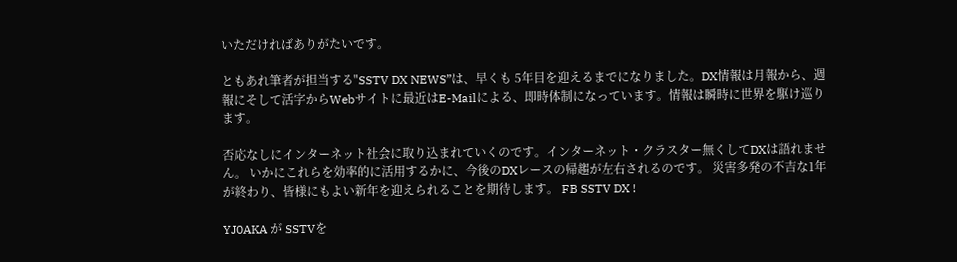いただければありがたいです。

ともあれ筆者が担当する"SSTV DX NEWS”は、早くも 5年目を迎えるまでになりました。DX情報は月報から、週報にそして活字からWebサイトに最近はE-Mailによる、即時体制になっています。情報は瞬時に世界を駆け巡ります。

否応なしにインターネット社会に取り込まれていくのです。インターネット・クラスター無くしてDXは語れません。 いかにこれらを効率的に活用するかに、今後のDXレースの帰趨が左右されるのです。 災害多発の不吉な1年が終わり、皆様にもよい新年を迎えられることを期待します。 FB SSTV DX !

YJ0AKA が SSTVを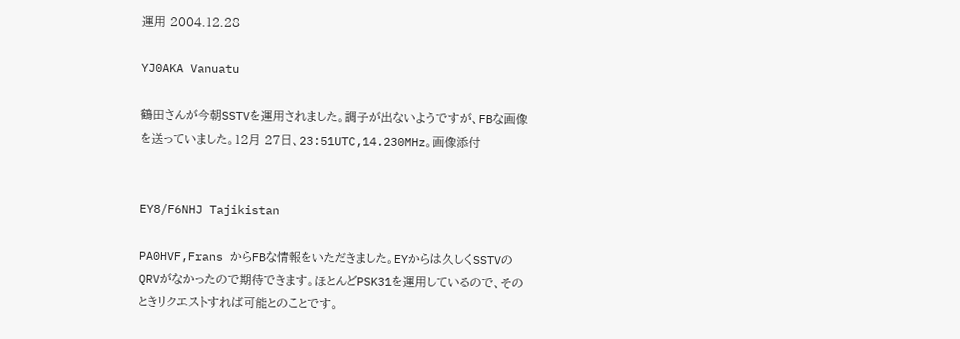運用 2004.12.28

YJ0AKA Vanuatu

鶴田さんが今朝SSTVを運用されました。調子が出ないようですが、FBな画像を送っていました。12月 27日、23:51UTC,14.230MHz。画像添付


EY8/F6NHJ Tajikistan

PA0HVF,Frans からFBな情報をいただきました。EYからは久しくSSTVのQRVがなかったので期待できます。ほとんどPSK31を運用しているので、そのときリクエストすれば可能とのことです。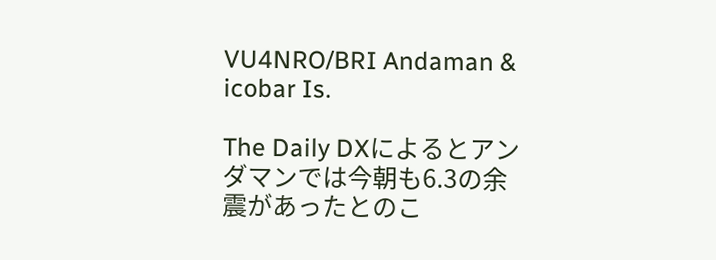VU4NRO/BRI Andaman & icobar Is.

The Daily DXによるとアンダマンでは今朝も6.3の余震があったとのこ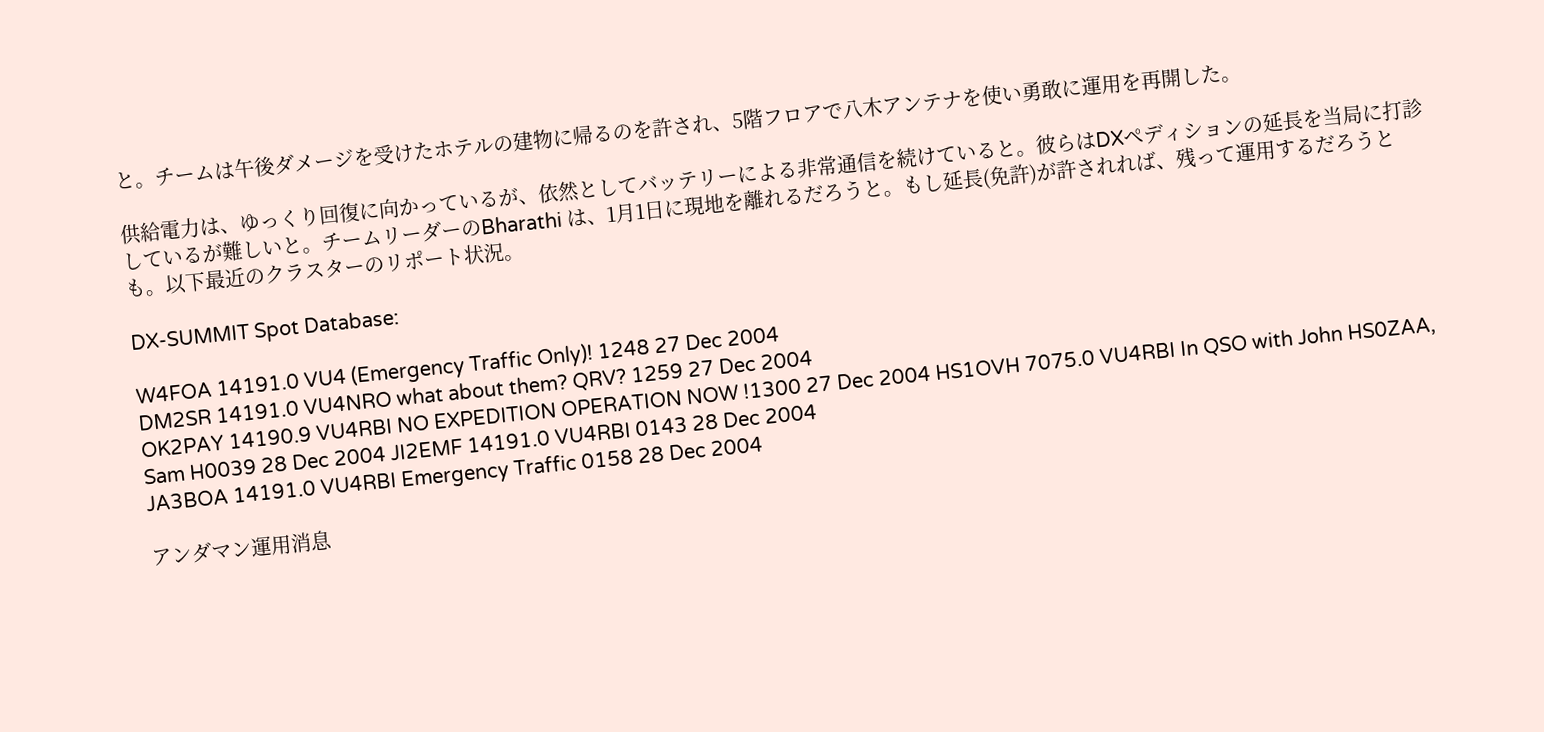と。チームは午後ダメージを受けたホテルの建物に帰るのを許され、5階フロアで八木アンテナを使い勇敢に運用を再開した。

供給電力は、ゆっくり回復に向かっているが、依然としてバッテリーによる非常通信を続けていると。彼らはDXぺディションの延長を当局に打診しているが難しいと。チームリーダーのBharathi は、1月1日に現地を離れるだろうと。もし延長(免許)が許されれば、残って運用するだろうとも。以下最近のクラスターのリポート状況。

DX-SUMMIT Spot Database:

W4FOA 14191.0 VU4 (Emergency Traffic Only)! 1248 27 Dec 2004
DM2SR 14191.0 VU4NRO what about them? QRV? 1259 27 Dec 2004
OK2PAY 14190.9 VU4RBI NO EXPEDITION OPERATION NOW !1300 27 Dec 2004 HS1OVH 7075.0 VU4RBI In QSO with John HS0ZAA, Sam H0039 28 Dec 2004 JI2EMF 14191.0 VU4RBI 0143 28 Dec 2004
JA3BOA 14191.0 VU4RBI Emergency Traffic 0158 28 Dec 2004

アンダマン運用消息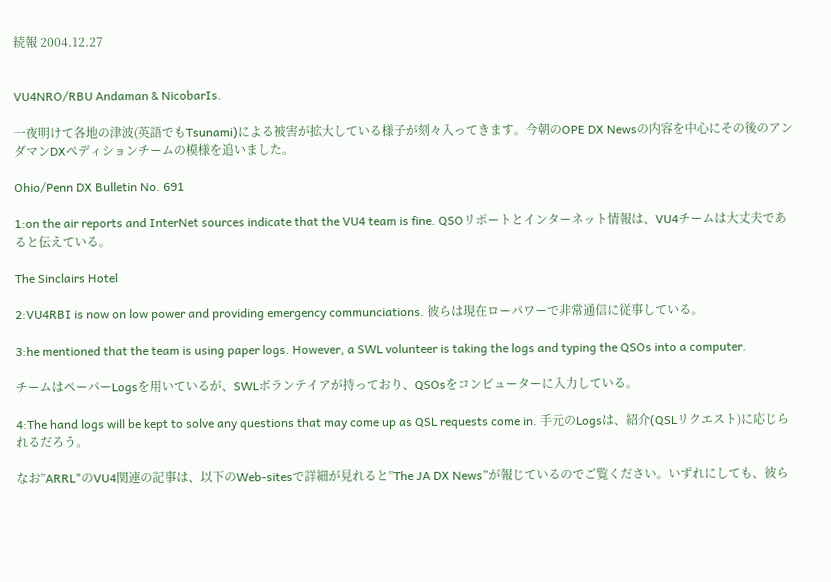続報 2004.12.27


VU4NRO/RBU Andaman & NicobarIs.

一夜明けて各地の津波(英語でもTsunami)による被害が拡大している様子が刻々入ってきます。今朝のOPE DX Newsの内容を中心にその後のアンダマンDXぺディションチームの模様を追いました。

Ohio/Penn DX Bulletin No. 691

1:on the air reports and InterNet sources indicate that the VU4 team is fine. QSOリポートとインターネット情報は、VU4チームは大丈夫であると伝えている。

The Sinclairs Hotel

2:VU4RBI is now on low power and providing emergency communciations. 彼らは現在ローパワーで非常通信に従事している。

3:he mentioned that the team is using paper logs. However, a SWL volunteer is taking the logs and typing the QSOs into a computer.

チームはペーパーLogsを用いているが、SWLボランテイアが持っており、QSOsをコンピューターに入力している。

4:The hand logs will be kept to solve any questions that may come up as QSL requests come in. 手元のLogsは、紹介(QSLリクエスト)に応じられるだろう。

なお”ARRL"のVU4関連の記事は、以下のWeb-sitesで詳細が見れると”The JA DX News”が報じているのでご覧ください。いずれにしても、彼ら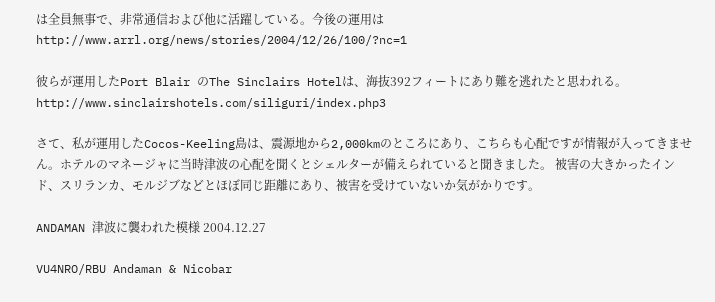は全員無事で、非常通信および他に活躍している。今後の運用は http://www.arrl.org/news/stories/2004/12/26/100/?nc=1

彼らが運用したPort Blair のThe Sinclairs Hotelは、海抜392フィートにあり難を逃れたと思われる。http://www.sinclairshotels.com/siliguri/index.php3

さて、私が運用したCocos-Keeling島は、震源地から2,000kmのところにあり、こちらも心配ですが情報が入ってきません。ホテルのマネージャに当時津波の心配を聞くとシェルターが備えられていると聞きました。 被害の大きかったインド、スリランカ、モルジブなどとほぼ同じ距離にあり、被害を受けていないか気がかりです。

ANDAMAN 津波に襲われた模様 2004.12.27

VU4NRO/RBU Andaman & Nicobar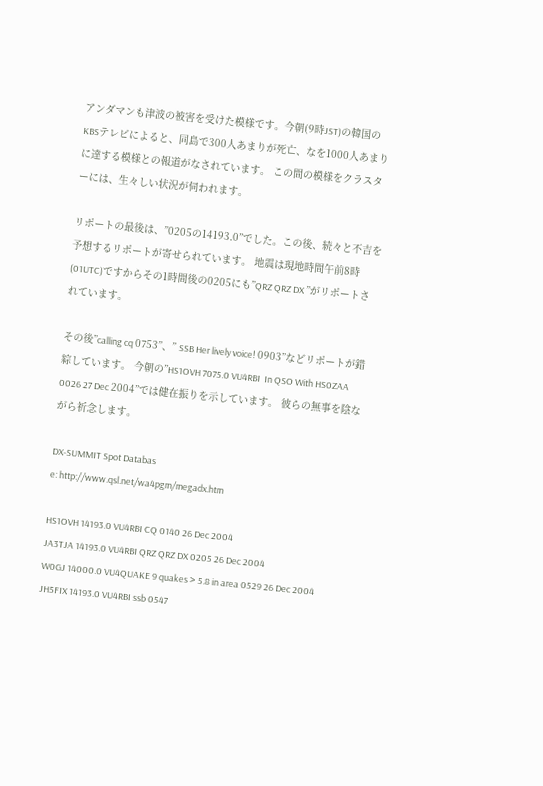アンダマンも津波の被害を受けた模様です。今朝(9時JST)の韓国のKBSテレビによると、同島で300人あまりが死亡、なを1000人あまりに達する模様との報道がなされています。 この間の模様をクラスターには、生々しい状況が伺われます。

リポートの最後は、”0205の14193.0”でした。この後、続々と不吉を予想するリポートが寄せられています。 地震は現地時間午前8時(01UTC)ですからその1時間後の0205にも”QRZ QRZ DX ”がリポートされています。

その後”calling cq 0753”、” SSB Her lively voice! 0903”などリポートが錯綜しています。 今朝の”HS1OVH 7075.0 VU4RBI  In QSO With HS0ZAA 0026 27 Dec 2004”では健在振りを示しています。 彼らの無事を陰ながら祈念します。

DX-SUMMIT Spot Databas
e: http://www.qsl.net/wa4pgm/megadx.htm

HS1OVH 14193.0 VU4RBI CQ 0140 26 Dec 2004
JA3TJA 14193.0 VU4RBI QRZ QRZ DX 0205 26 Dec 2004
W0GJ 14000.0 VU4QUAKE 9 quakes > 5.8 in area 0529 26 Dec 2004
JH5FIX 14193.0 VU4RBI ssb 0547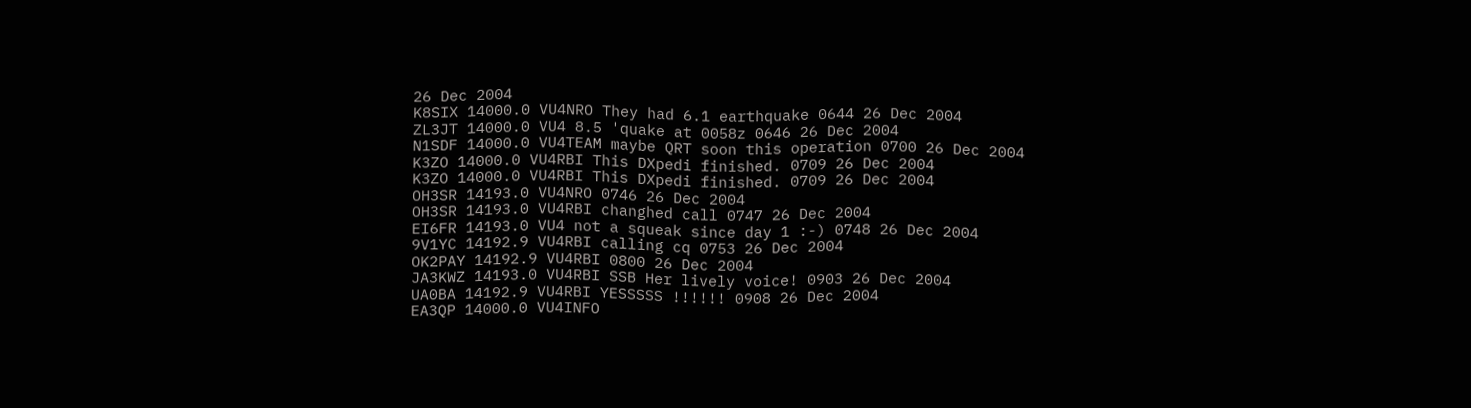26 Dec 2004
K8SIX 14000.0 VU4NRO They had 6.1 earthquake 0644 26 Dec 2004
ZL3JT 14000.0 VU4 8.5 'quake at 0058z 0646 26 Dec 2004
N1SDF 14000.0 VU4TEAM maybe QRT soon this operation 0700 26 Dec 2004
K3ZO 14000.0 VU4RBI This DXpedi finished. 0709 26 Dec 2004
K3ZO 14000.0 VU4RBI This DXpedi finished. 0709 26 Dec 2004
OH3SR 14193.0 VU4NRO 0746 26 Dec 2004
OH3SR 14193.0 VU4RBI changhed call 0747 26 Dec 2004
EI6FR 14193.0 VU4 not a squeak since day 1 :-) 0748 26 Dec 2004
9V1YC 14192.9 VU4RBI calling cq 0753 26 Dec 2004
OK2PAY 14192.9 VU4RBI 0800 26 Dec 2004
JA3KWZ 14193.0 VU4RBI SSB Her lively voice! 0903 26 Dec 2004
UA0BA 14192.9 VU4RBI YESSSSS !!!!!! 0908 26 Dec 2004
EA3QP 14000.0 VU4INFO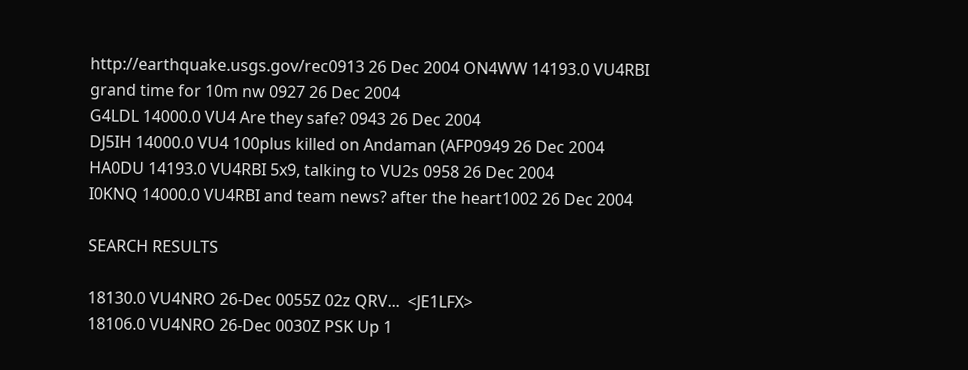http://earthquake.usgs.gov/rec0913 26 Dec 2004 ON4WW 14193.0 VU4RBI grand time for 10m nw 0927 26 Dec 2004
G4LDL 14000.0 VU4 Are they safe? 0943 26 Dec 2004
DJ5IH 14000.0 VU4 100plus killed on Andaman (AFP0949 26 Dec 2004
HA0DU 14193.0 VU4RBI 5x9, talking to VU2s 0958 26 Dec 2004
I0KNQ 14000.0 VU4RBI and team news? after the heart1002 26 Dec 2004

SEARCH RESULTS

18130.0 VU4NRO 26-Dec 0055Z 02z QRV...  <JE1LFX>
18106.0 VU4NRO 26-Dec 0030Z PSK Up 1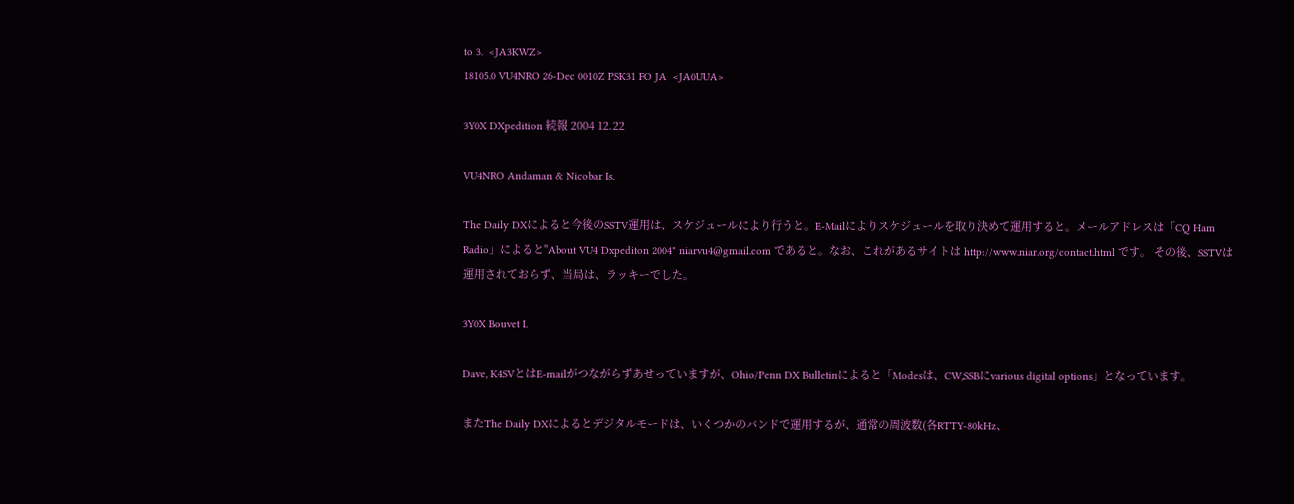to 3.  <JA3KWZ>
18105.0 VU4NRO 26-Dec 0010Z PSK31 FO JA  <JA0UUA>

3Y0X DXpedition 続報 2004 12.22

VU4NRO Andaman & Nicobar Is.

The Daily DXによると今後のSSTV運用は、スケジュールにより行うと。E-Mailによりスケジュールを取り決めて運用すると。メールアドレスは「CQ Ham Radio」によると"About VU4 Dxpediton 2004" niarvu4@gmail.com であると。なお、これがあるサイトは http://www.niar.org/contact.html です。 その後、SSTVは運用されておらず、当局は、ラッキーでした。

3Y0X Bouvet I.

Dave, K4SVとはE-mailがつながらずあせっていますが、Ohio/Penn DX Bulletinによると「Modesは、CW,SSBにvarious digital options」となっています。

またThe Daily DXによるとデジタルモードは、いくつかのバンドで運用するが、通常の周波数(各RTTY-80kHz、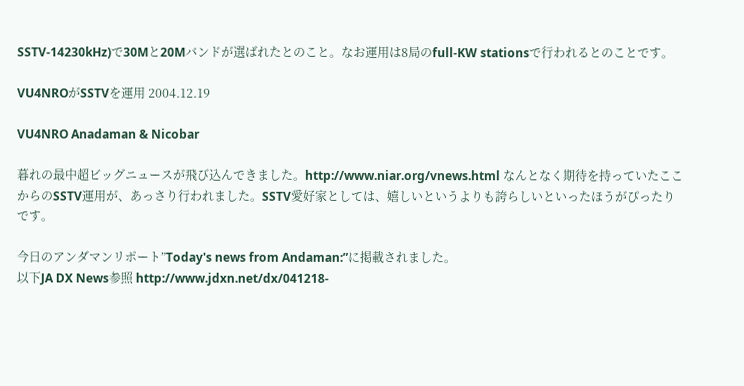SSTV-14230kHz)で30Mと20Mバンドが選ばれたとのこと。なお運用は8局のfull-KW stationsで行われるとのことです。

VU4NROがSSTVを運用 2004.12.19

VU4NRO Anadaman & Nicobar

暮れの最中超ビッグニュースが飛び込んできました。http://www.niar.org/vnews.html なんとなく期待を持っていたここからのSSTV運用が、あっさり行われました。SSTV愛好家としては、嬉しいというよりも誇らしいといったほうがぴったりです。

今日のアンダマンリポート”Today's news from Andaman:”に掲載されました。
以下JA DX News参照 http://www.jdxn.net/dx/041218-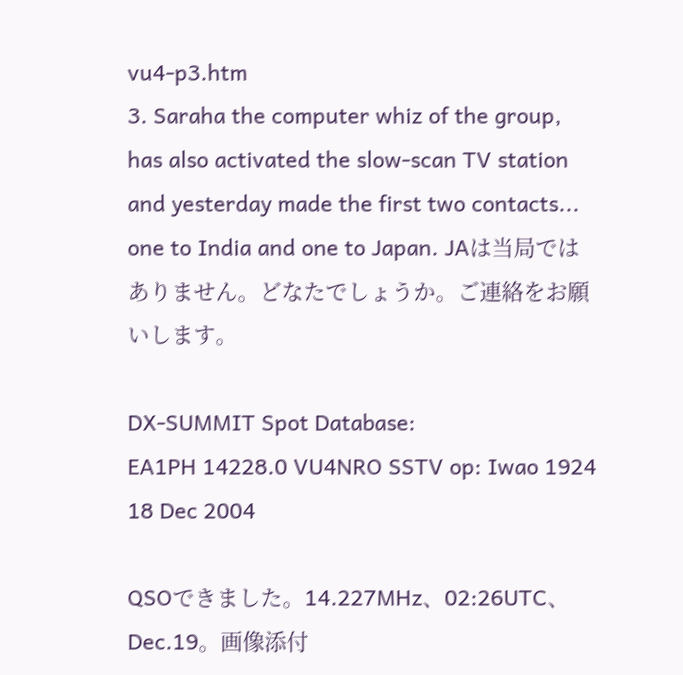vu4-p3.htm
3. Saraha the computer whiz of the group, has also activated the slow-scan TV station and yesterday made the first two contacts... one to India and one to Japan. JAは当局ではありません。どなたでしょうか。ご連絡をお願いします。

DX-SUMMIT Spot Database:
EA1PH 14228.0 VU4NRO SSTV op: Iwao 1924 18 Dec 2004

QSOできました。14.227MHz、02:26UTC、Dec.19。画像添付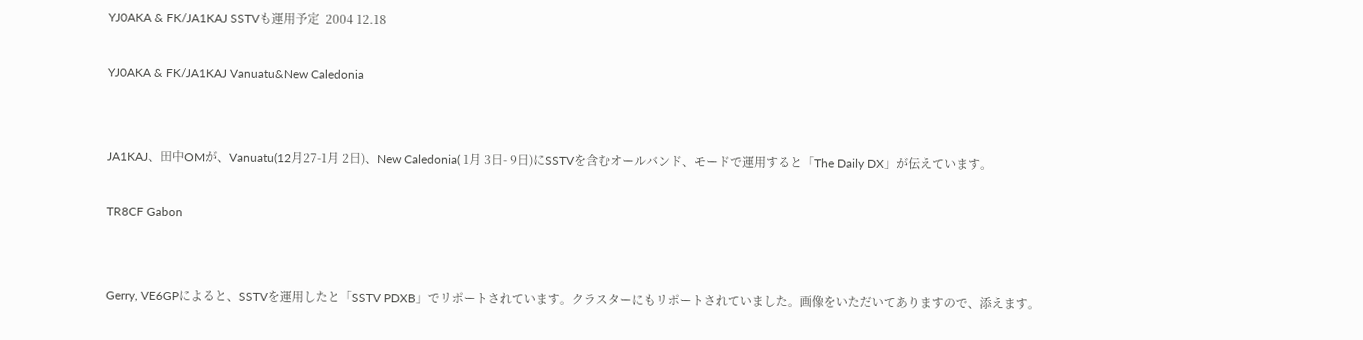YJ0AKA & FK/JA1KAJ SSTVも運用予定  2004 12.18

YJ0AKA & FK/JA1KAJ Vanuatu&New Caledonia


JA1KAJ、田中OMが、Vanuatu(12月27-1月 2日)、New Caledonia( 1月 3日- 9日)にSSTVを含むオールバンド、モードで運用すると「The Daily DX」が伝えています。

TR8CF Gabon


Gerry, VE6GPによると、SSTVを運用したと「SSTV PDXB」でリポートされています。クラスターにもリポートされていました。画像をいただいてありますので、添えます。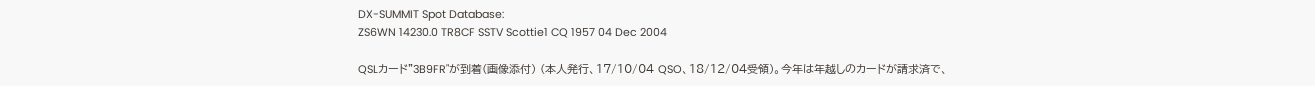DX-SUMMIT Spot Database:
ZS6WN 14230.0 TR8CF SSTV Scottie1 CQ 1957 04 Dec 2004

QSLカード"3B9FR"が到着(画像添付) (本人発行、17/10/04 QSO、18/12/04受領)。今年は年越しのカードが請求済で、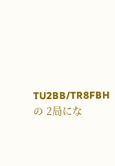TU2BB/TR8FBHの 2局にな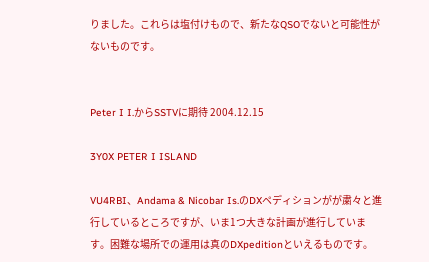りました。これらは塩付けもので、新たなQSOでないと可能性がないものです。


Peter I I.からSSTVに期待 2004.12.15

3Y0X PETER I ISLAND

VU4RBI、Andama & Nicobar Is.のDXペディションがが粛々と進行しているところですが、いま1つ大きな計画が進行しています。困難な場所での運用は真のDXpeditionといえるものです。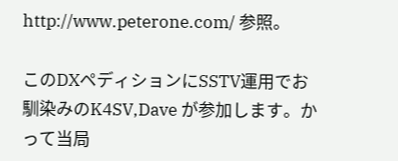http://www.peterone.com/ 参照。

このDXペディションにSSTV運用でお馴染みのK4SV,Dave が参加します。かって当局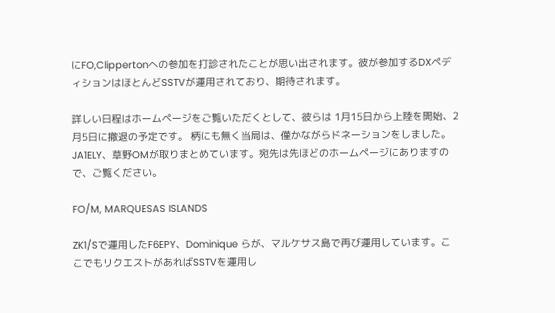にFO,Clippertonへの参加を打診されたことが思い出されます。彼が参加するDXペディションはほとんどSSTVが運用されており、期待されます。

詳しい日程はホームページをご覧いただくとして、彼らは 1月15日から上陸を開始、2月5日に撤退の予定です。 柄にも無く当局は、僅かながらドネーションをしました。JA1ELY、草野OMが取りまとめています。宛先は先ほどのホームページにありますので、ご覧ください。

FO/M, MARQUESAS ISLANDS

ZK1/Sで運用したF6EPY、Dominique らが、マルケサス島で再び運用しています。ここでもリクエストがあればSSTVを運用し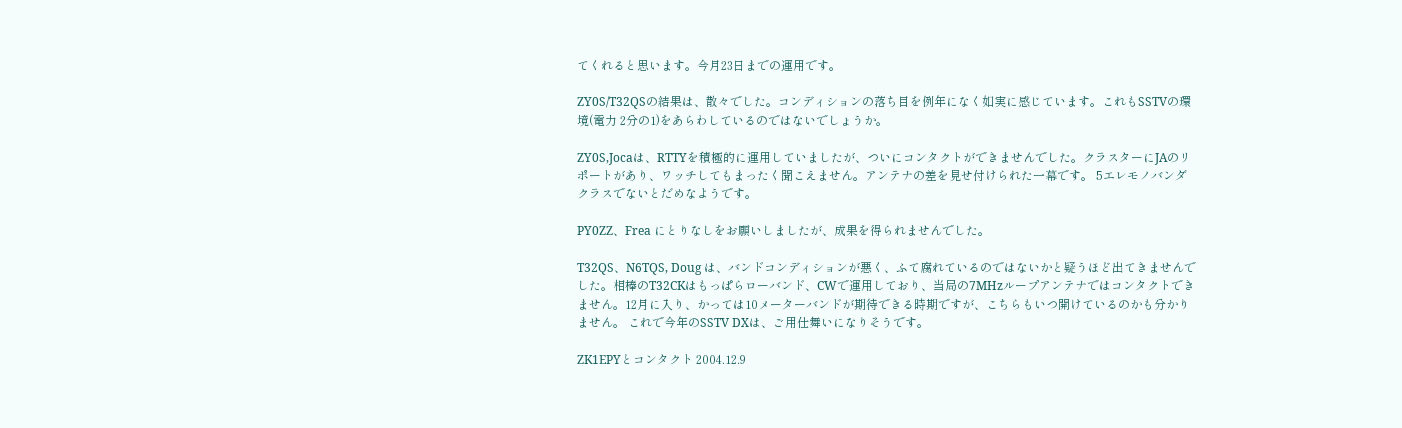てくれると思います。今月23日までの運用です。

ZY0S/T32QSの結果は、散々でした。コンディションの落ち目を例年になく如実に感じています。これもSSTVの環境(電力 2分の1)をあらわしているのではないでしょうか。

ZY0S,Jocaは、RTTYを積極的に運用していましたが、ついにコンタクトができませんでした。クラスターにJAのリポートがあり、ワッチしてもまったく聞こえません。アンテナの差を見せ付けられた一幕です。 5エレモノバンダクラスでないとだめなようです。

PY0ZZ、Frea にとりなしをお願いしましたが、成果を得られませんでした。

T32QS、N6TQS, Doug は、バンドコンディションが悪く、ふて腐れているのではないかと疑うほど出てきませんでした。相棒のT32CKはもっぱらローバンド、CWで運用しており、当局の7MHzループアンテナではコンタクトできません。12月に入り、かっては10メーターバンドが期待できる時期ですが、こちらもいつ開けているのかも分かりません。 これで今年のSSTV DXは、ご用仕舞いになりそうです。

ZK1EPYとコンタクト 2004.12.9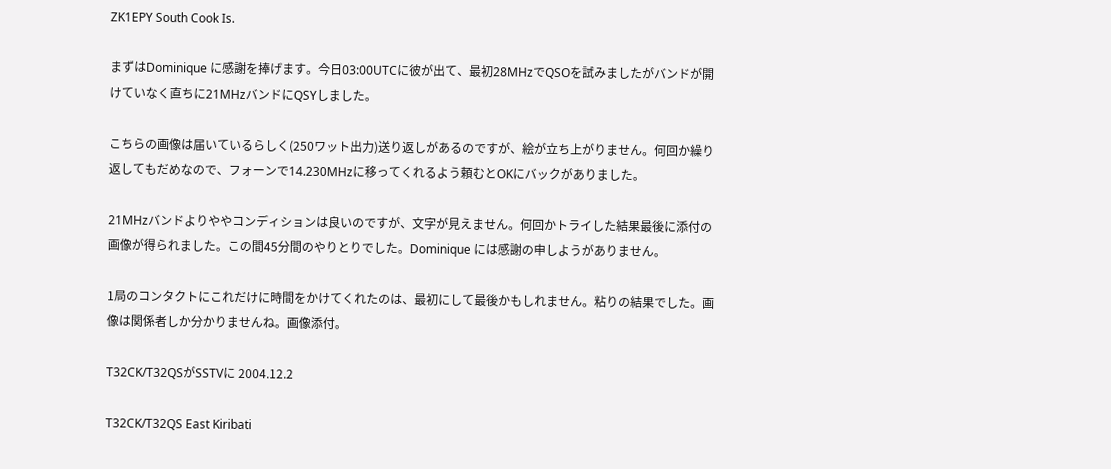ZK1EPY South Cook Is.

まずはDominique に感謝を捧げます。今日03:00UTCに彼が出て、最初28MHzでQSOを試みましたがバンドが開けていなく直ちに21MHzバンドにQSYしました。

こちらの画像は届いているらしく(250ワット出力)送り返しがあるのですが、絵が立ち上がりません。何回か繰り返してもだめなので、フォーンで14.230MHzに移ってくれるよう頼むとOKにバックがありました。

21MHzバンドよりややコンディションは良いのですが、文字が見えません。何回かトライした結果最後に添付の画像が得られました。この間45分間のやりとりでした。Dominique には感謝の申しようがありません。

1局のコンタクトにこれだけに時間をかけてくれたのは、最初にして最後かもしれません。粘りの結果でした。画像は関係者しか分かりませんね。画像添付。

T32CK/T32QSがSSTVに 2004.12.2

T32CK/T32QS East Kiribati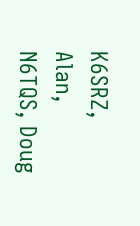K6SRZ, Alan, N6TQS, Doug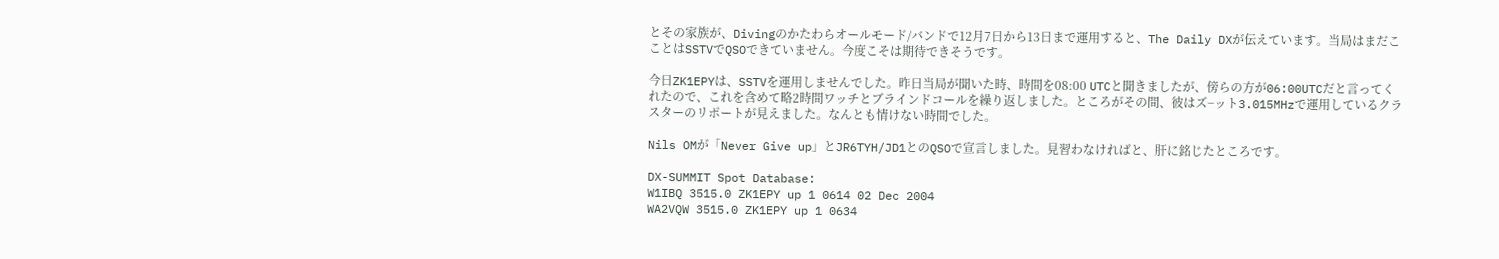とその家族が、Divingのかたわらオールモード/バンドで12月7日から13日まで運用すると、The Daily DXが伝えています。当局はまだこことはSSTVでQSOできていません。今度こそは期待できそうです。

今日ZK1EPYは、SSTVを運用しませんでした。昨日当局が聞いた時、時間を08:00 UTCと聞きましたが、傍らの方が06:00UTCだと言ってくれたので、これを含めて略2時間ワッチとブラインドコールを繰り返しました。ところがその間、彼はズ−ット3.015MHzで運用しているクラスターのリポートが見えました。なんとも情けない時間でした。

Nils OMが「Never Give up」とJR6TYH/JD1とのQSOで宣言しました。見習わなければと、肝に銘じたところです。

DX-SUMMIT Spot Database:
W1IBQ 3515.0 ZK1EPY up 1 0614 02 Dec 2004
WA2VQW 3515.0 ZK1EPY up 1 0634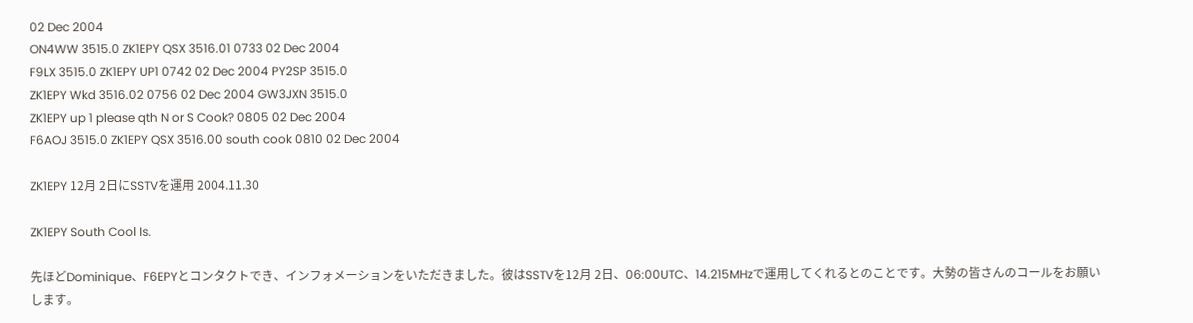02 Dec 2004
ON4WW 3515.0 ZK1EPY QSX 3516.01 0733 02 Dec 2004
F9LX 3515.0 ZK1EPY UP1 0742 02 Dec 2004 PY2SP 3515.0
ZK1EPY Wkd 3516.02 0756 02 Dec 2004 GW3JXN 3515.0
ZK1EPY up 1 please qth N or S Cook? 0805 02 Dec 2004
F6AOJ 3515.0 ZK1EPY QSX 3516.00 south cook 0810 02 Dec 2004

ZK1EPY 12月 2日にSSTVを運用 2004.11.30

ZK1EPY South Cool Is.

先ほどDominique、F6EPYとコンタクトでき、インフォメーションをいただきました。彼はSSTVを12月 2日、06:00UTC、14.215MHzで運用してくれるとのことです。大勢の皆さんのコールをお願いします。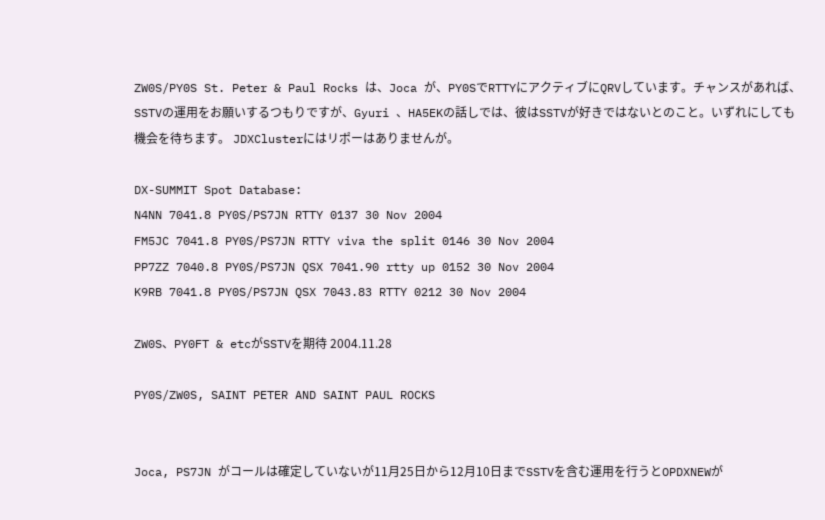ZW0S/PY0S St. Peter & Paul Rocks は、Joca が、PY0SでRTTYにアクティブにQRVしています。チャンスがあれば、SSTVの運用をお願いするつもりですが、Gyuri 、HA5EKの話しでは、彼はSSTVが好きではないとのこと。いずれにしても機会を待ちます。 JDXClusterにはリポーはありませんが。

DX-SUMMIT Spot Database:
N4NN 7041.8 PY0S/PS7JN RTTY 0137 30 Nov 2004
FM5JC 7041.8 PY0S/PS7JN RTTY viva the split 0146 30 Nov 2004
PP7ZZ 7040.8 PY0S/PS7JN QSX 7041.90 rtty up 0152 30 Nov 2004
K9RB 7041.8 PY0S/PS7JN QSX 7043.83 RTTY 0212 30 Nov 2004

ZW0S、PY0FT & etcがSSTVを期待 2004.11.28

PY0S/ZW0S, SAINT PETER AND SAINT PAUL ROCKS


Joca, PS7JN がコールは確定していないが11月25日から12月10日までSSTVを含む運用を行うとOPDXNEWが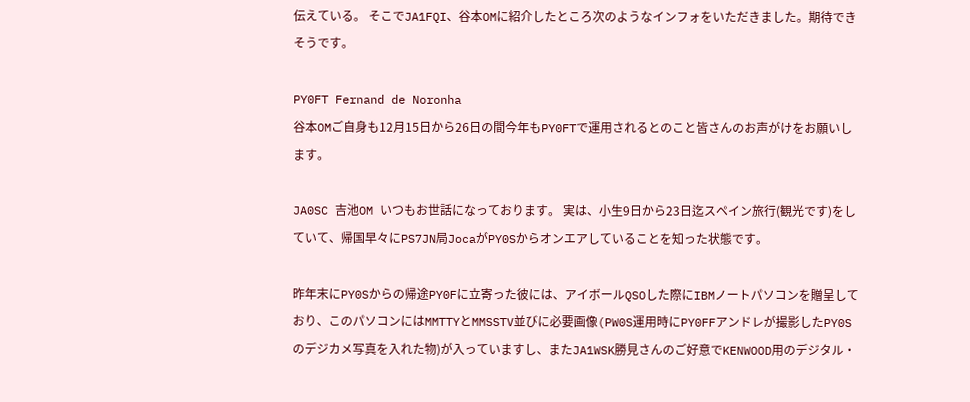伝えている。 そこでJA1FQI、谷本OMに紹介したところ次のようなインフォをいただきました。期待できそうです。

PY0FT Fernand de Noronha
谷本OMご自身も12月15日から26日の間今年もPY0FTで運用されるとのこと皆さんのお声がけをお願いします。

JA0SC 吉池OM いつもお世話になっております。 実は、小生9日から23日迄スペイン旅行(観光です)をしていて、帰国早々にPS7JN局JocaがPY0Sからオンエアしていることを知った状態です。

昨年末にPY0Sからの帰途PY0Fに立寄った彼には、アイボールQSOした際にIBMノートパソコンを贈呈しており、このパソコンにはMMTTYとMMSSTV並びに必要画像(PW0S運用時にPY0FFアンドレが撮影したPY0Sのデジカメ写真を入れた物)が入っていますし、またJA1WSK勝見さんのご好意でKENWOOD用のデジタル・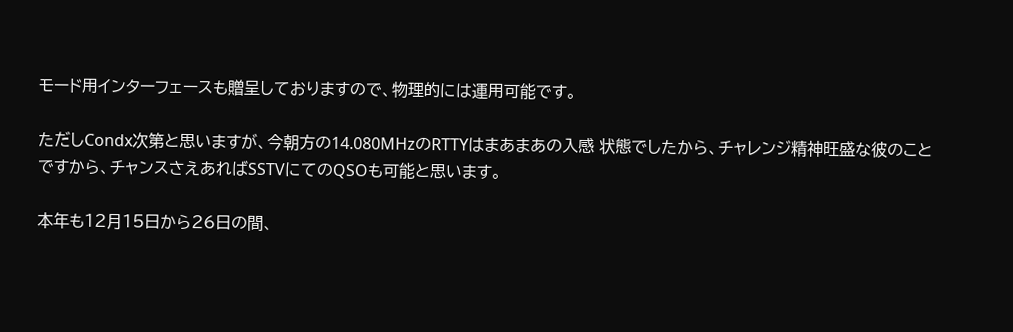モード用インターフェースも贈呈しておりますので、物理的には運用可能です。

ただしCondx次第と思いますが、今朝方の14.080MHzのRTTYはまあまあの入感 状態でしたから、チャレンジ精神旺盛な彼のことですから、チャンスさえあればSSTVにてのQSOも可能と思います。

本年も12月15日から26日の間、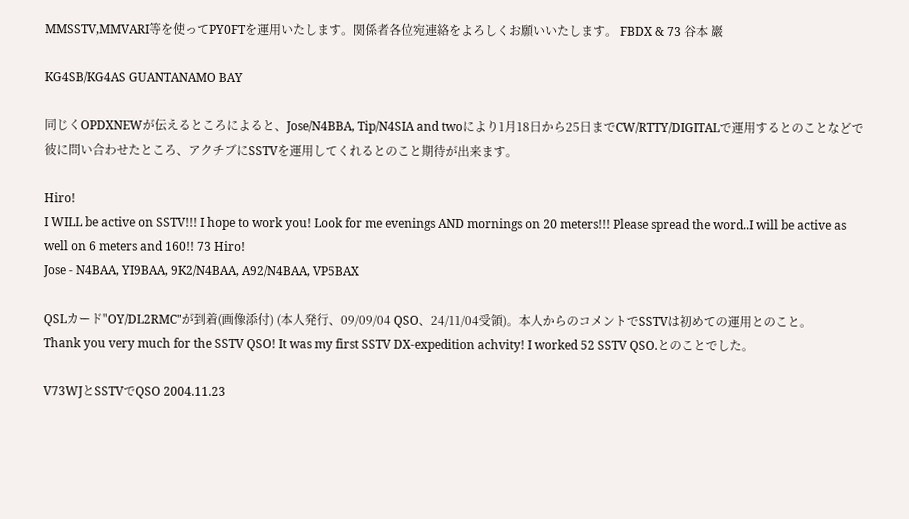MMSSTV,MMVARI等を使ってPY0FTを運用いたします。関係者各位宛連絡をよろしくお願いいたします。 FBDX & 73 谷本 巖

KG4SB/KG4AS GUANTANAMO BAY

同じくOPDXNEWが伝えるところによると、Jose/N4BBA, Tip/N4SIA and twoにより1月18日から25日までCW/RTTY/DIGITALで運用するとのことなどで彼に問い合わせたところ、アクチブにSSTVを運用してくれるとのこと期待が出来ます。

Hiro!
I WILL be active on SSTV!!! I hope to work you! Look for me evenings AND mornings on 20 meters!!! Please spread the word..I will be active as well on 6 meters and 160!! 73 Hiro!
Jose - N4BAA, YI9BAA, 9K2/N4BAA, A92/N4BAA, VP5BAX

QSLカード"OY/DL2RMC"が到着(画像添付) (本人発行、09/09/04 QSO、24/11/04受領)。本人からのコメントでSSTVは初めての運用とのこと。
Thank you very much for the SSTV QSO! It was my first SSTV DX-expedition achvity! I worked 52 SSTV QSO.とのことでした。

V73WJとSSTVでQSO 2004.11.23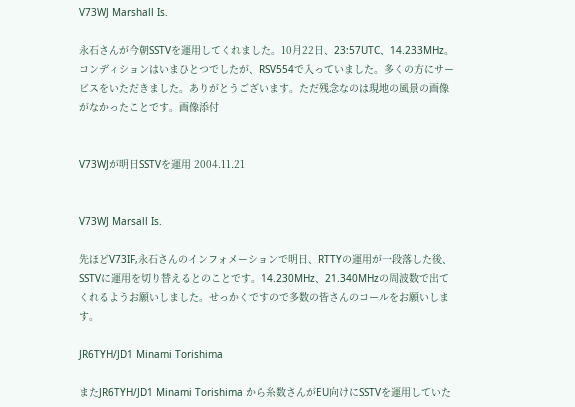V73WJ Marshall Is.

永石さんが今朝SSTVを運用してくれました。10月22日、23:57UTC、14.233MHz。コンディションはいまひとつでしたが、RSV554で入っていました。多くの方にサービスをいただきました。ありがとうございます。ただ残念なのは現地の風景の画像がなかったことです。画像添付


V73WJが明日SSTVを運用 2004.11.21


V73WJ Marsall Is.

先ほどV73IF,永石さんのインフォメーションで明日、RTTYの運用が一段落した後、SSTVに運用を切り替えるとのことです。14.230MHz、21.340MHzの周波数で出てくれるようお願いしました。せっかくですので多数の皆さんのコールをお願いします。

JR6TYH/JD1 Minami Torishima

またJR6TYH/JD1 Minami Torishima から糸数さんがEU向けにSSTVを運用していた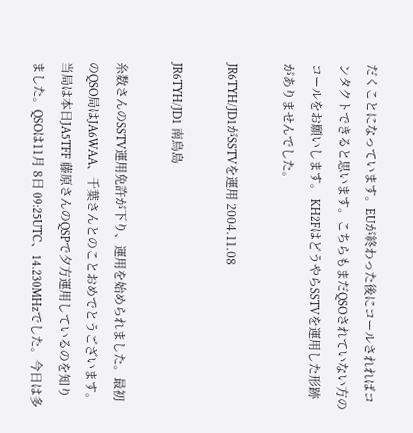だくことになっています。EUが終わった後にコールされればコンタクトできると思います。こちらもまだQSOされていない方のコールをお願いします。 KH2FはどうやらSSTVを運用した形跡がありませんでした。

JR6TYH/JD1がSSTVを運用 2004.11.08

JR6TYH/JD1 南鳥島

糸数さんのSSTV運用免許が下り、運用を始められました。最初のQSO局はJA6WAA、千葉さんとのことおめでとうございます。当局は本日JA5TFF 藤原さんのQSPで夕方運用しているのを知りました。QSOは11月 8日 09:25UTC、14.230MHzでした。今日は多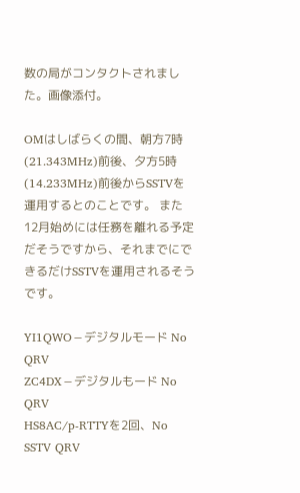数の局がコンタクトされました。画像添付。

OMはしばらくの間、朝方7時(21.343MHz)前後、夕方5時(14.233MHz)前後からSSTVを運用するとのことです。 また12月始めには任務を離れる予定だそうですから、それまでにできるだけSSTVを運用されるそうです。

YI1QWO−デジタルモード No QRV
ZC4DX−デジタルもード No QRV
HS8AC/p-RTTYを2回、No SSTV QRV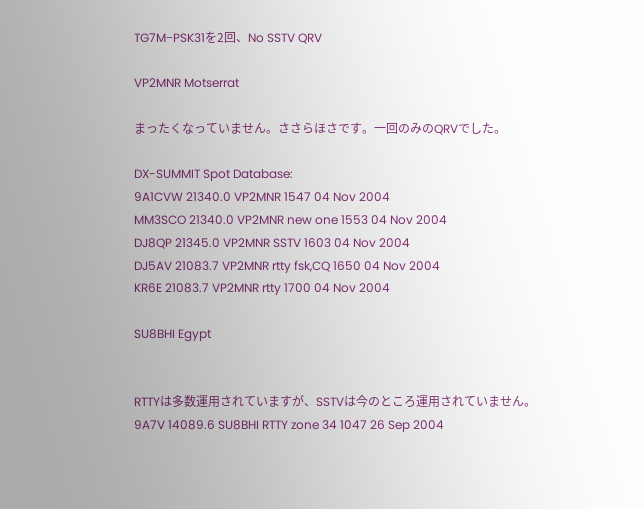TG7M−PSK31を2回、No SSTV QRV

VP2MNR Motserrat

まったくなっていません。ささらほさです。一回のみのQRVでした。

DX-SUMMIT Spot Database:
9A1CVW 21340.0 VP2MNR 1547 04 Nov 2004
MM3SCO 21340.0 VP2MNR new one 1553 04 Nov 2004
DJ8QP 21345.0 VP2MNR SSTV 1603 04 Nov 2004
DJ5AV 21083.7 VP2MNR rtty fsk,CQ 1650 04 Nov 2004
KR6E 21083.7 VP2MNR rtty 1700 04 Nov 2004

SU8BHI Egypt


RTTYは多数運用されていますが、SSTVは今のところ運用されていません。
9A7V 14089.6 SU8BHI RTTY zone 34 1047 26 Sep 2004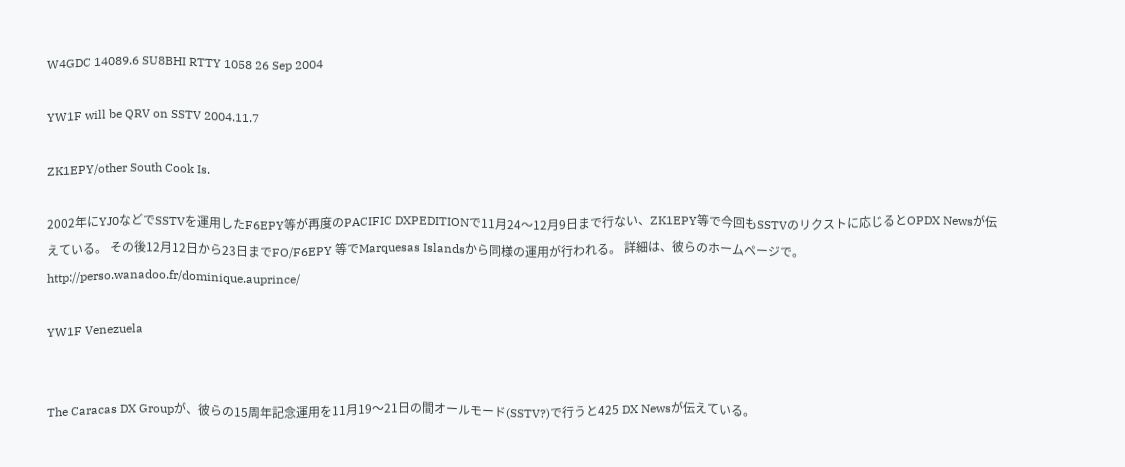W4GDC 14089.6 SU8BHI RTTY 1058 26 Sep 2004

YW1F will be QRV on SSTV 2004.11.7

ZK1EPY/other South Cook Is.

2002年にYJ0などでSSTVを運用したF6EPY等が再度のPACIFIC DXPEDITIONで11月24〜12月9日まで行ない、ZK1EPY等で今回もSSTVのリクストに応じるとOPDX Newsが伝えている。 その後12月12日から23日までFO/F6EPY 等でMarquesas Islandsから同様の運用が行われる。 詳細は、彼らのホームページで。 http://perso.wanadoo.fr/dominique.auprince/

YW1F Venezuela


The Caracas DX Groupが、彼らの15周年記念運用を11月19〜21日の間オールモード(SSTV?)で行うと425 DX Newsが伝えている。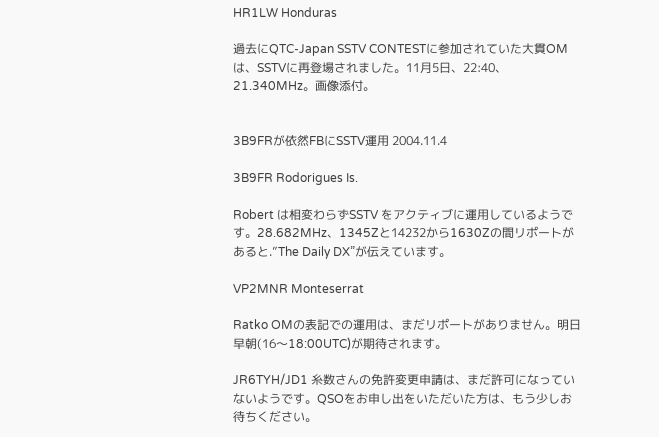HR1LW Honduras

過去にQTC-Japan SSTV CONTESTに参加されていた大貫OMは、SSTVに再登場されました。11月5日、22:40、21.340MHz。画像添付。


3B9FRが依然FBにSSTV運用 2004.11.4

3B9FR Rodorigues Is.

Robert は相変わらずSSTV をアクティブに運用しているようです。28.682MHz、1345Zと14232から1630Zの間リポートがあると.”The Daily DX”が伝えています。

VP2MNR Monteserrat

Ratko OMの表記での運用は、まだリポートがありません。明日早朝(16〜18:00UTC)が期待されます。

JR6TYH/JD1 糸数さんの免許変更申請は、まだ許可になっていないようです。QSOをお申し出をいただいた方は、もう少しお待ちください。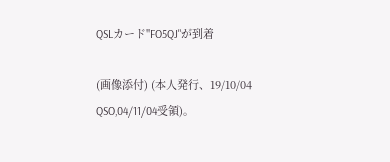QSLカード"FO5QJ"が到着

(画像添付) (本人発行、19/10/04 QSO,04/11/04受領)。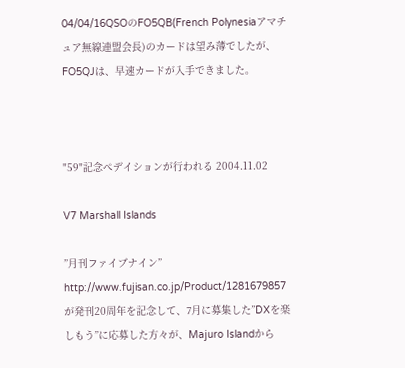04/04/16QSOのFO5QB(French Polynesiaアマチュア無線連盟会長)のカードは望み薄でしたが、FO5QJは、早速カードが入手できました。



"59"記念ぺデイションが行われる 2004.11.02

V7 Marshall Islands

”月刊ファイブナイン” http://www.fujisan.co.jp/Product/1281679857 が発刊20周年を記念して、7月に募集した”DXを楽しもう”に応募した方々が、Majuro Islandから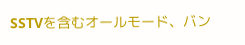SSTVを含むオールモード、バン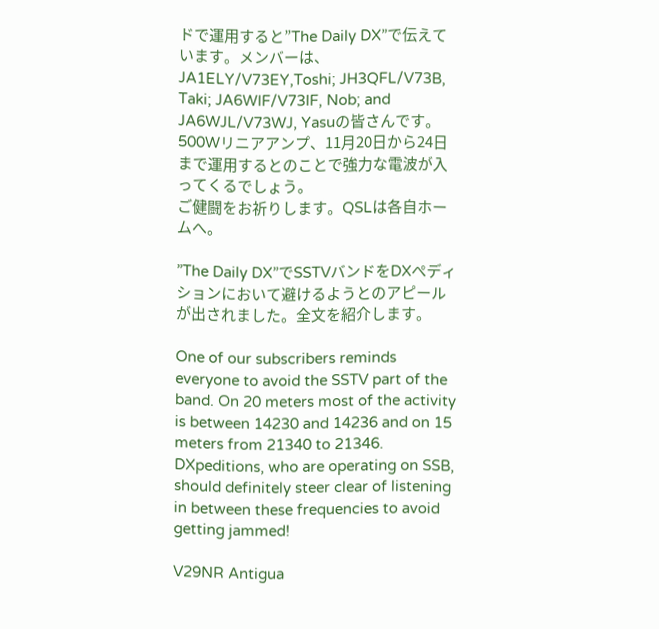ドで運用すると”The Daily DX”で伝えています。メンバーは、JA1ELY/V73EY,Toshi; JH3QFL/V73B, Taki; JA6WIF/V73IF, Nob; and JA6WJL/V73WJ, Yasuの皆さんです。500Wリニアアンプ、11月20日から24日まで運用するとのことで強力な電波が入ってくるでしょう。
ご健闘をお祈りします。QSLは各自ホームへ。

”The Daily DX”でSSTVバンドをDXぺディションにおいて避けるようとのアピールが出されました。全文を紹介します。

One of our subscribers reminds everyone to avoid the SSTV part of the band. On 20 meters most of the activity is between 14230 and 14236 and on 15 meters from 21340 to 21346. DXpeditions, who are operating on SSB, should definitely steer clear of listening in between these frequencies to avoid getting jammed!

V29NR Antigua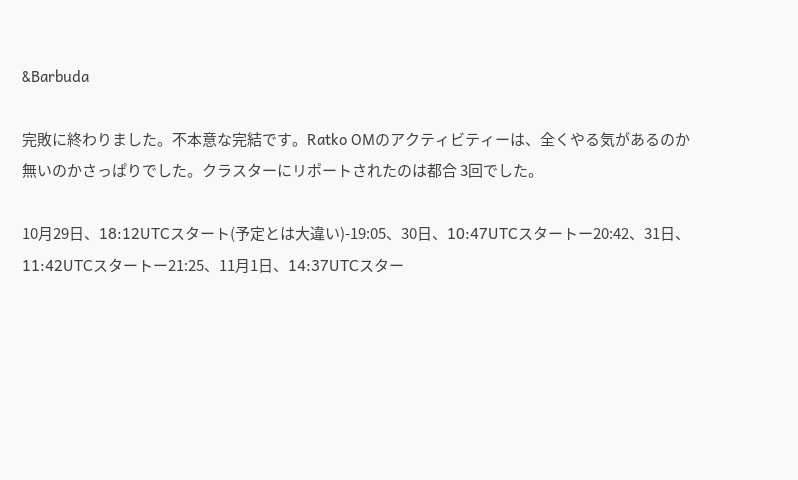&Barbuda

完敗に終わりました。不本意な完結です。Ratko OMのアクティビティーは、全くやる気があるのか無いのかさっぱりでした。クラスターにリポートされたのは都合 3回でした。

10月29日、18:12UTCスタート(予定とは大違い)-19:05、30日、10:47UTCスタートー20:42、31日、11:42UTCスタートー21:25、11月1日、14:37UTCスター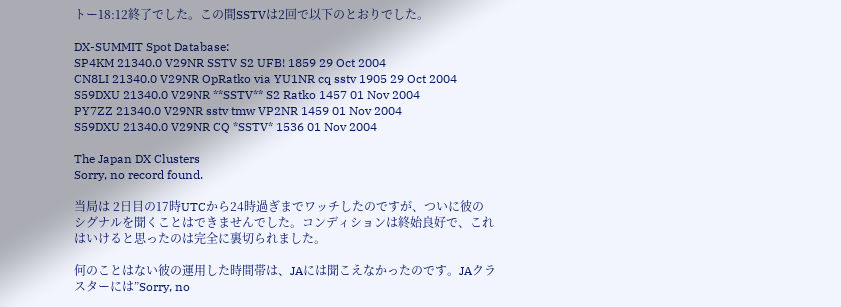トー18:12終了でした。この間SSTVは2回で以下のとおりでした。

DX-SUMMIT Spot Database:
SP4KM 21340.0 V29NR SSTV S2 UFB! 1859 29 Oct 2004
CN8LI 21340.0 V29NR OpRatko via YU1NR cq sstv 1905 29 Oct 2004
S59DXU 21340.0 V29NR **SSTV** S2 Ratko 1457 01 Nov 2004
PY7ZZ 21340.0 V29NR sstv tmw VP2NR 1459 01 Nov 2004
S59DXU 21340.0 V29NR CQ *SSTV* 1536 01 Nov 2004

The Japan DX Clusters
Sorry, no record found.

当局は 2日目の17時UTCから24時過ぎまでワッチしたのですが、ついに彼のシグナルを聞くことはできませんでした。コンディションは終始良好で、これはいけると思ったのは完全に裏切られました。

何のことはない彼の運用した時間帯は、JAには聞こえなかったのです。JAクラスターには”Sorry, no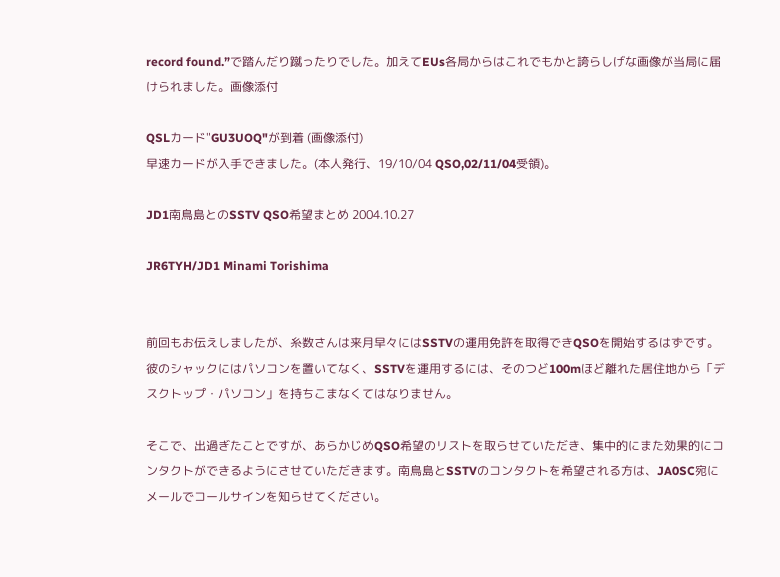record found.”で踏んだり蹴ったりでした。加えてEUs各局からはこれでもかと誇らしげな画像が当局に届けられました。画像添付

QSLカード"GU3UOQ"が到着 (画像添付)
早速カードが入手できました。(本人発行、19/10/04 QSO,02/11/04受領)。

JD1南鳥島とのSSTV QSO希望まとめ 2004.10.27

JR6TYH/JD1 Minami Torishima


前回もお伝えしましたが、糸数さんは来月早々にはSSTVの運用免許を取得できQSOを開始するはずです。彼のシャックにはパソコンを置いてなく、SSTVを運用するには、そのつど100mほど離れた居住地から「デスクトップ・パソコン」を持ちこまなくてはなりません。

そこで、出過ぎたことですが、あらかじめQSO希望のリストを取らせていただき、集中的にまた効果的にコンタクトができるようにさせていただきます。南鳥島とSSTVのコンタクトを希望される方は、JA0SC宛にメールでコールサインを知らせてください。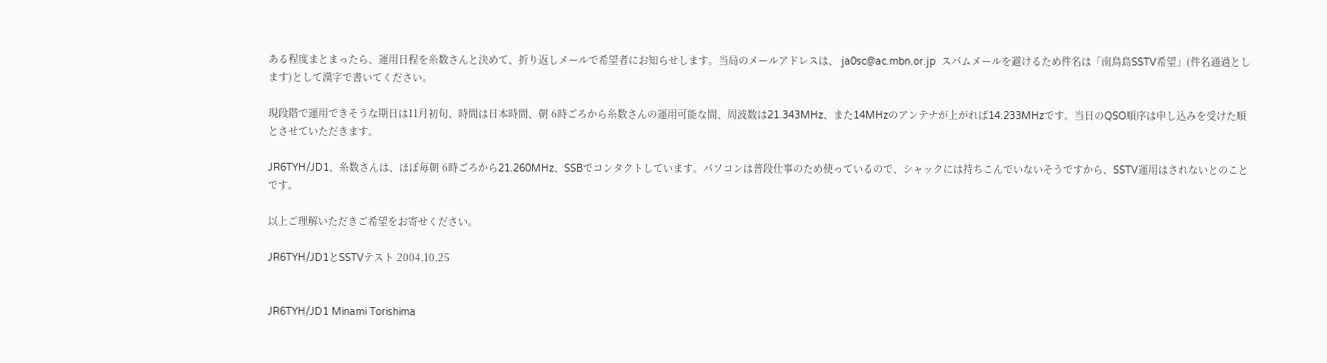ある程度まとまったら、運用日程を糸数さんと決めて、折り返しメールで希望者にお知らせします。当局のメールアドレスは、 ja0sc@ac.mbn.or.jp  スパムメールを避けるため件名は「南鳥島SSTV希望」(件名通過とします)として漢字で書いてください。

現段階で運用できそうな期日は11月初旬、時間は日本時間、朝 6時ごろから糸数さんの運用可能な間、周波数は21.343MHz、また14MHzのアンテナが上がれば14.233MHzです。当日のQSO順序は申し込みを受けた順とさせていただきます。

JR6TYH/JD1、糸数さんは、ほぼ毎朝 6時ごろから21.260MHz、SSBでコンタクトしています。パソコンは普段仕事のため使っているので、シャックには持ちこんでいないそうですから、SSTV運用はされないとのことです。

以上ご理解いただきご希望をお寄せください。

JR6TYH/JD1とSSTVテスト 2004.10.25


JR6TYH/JD1 Minami Torishima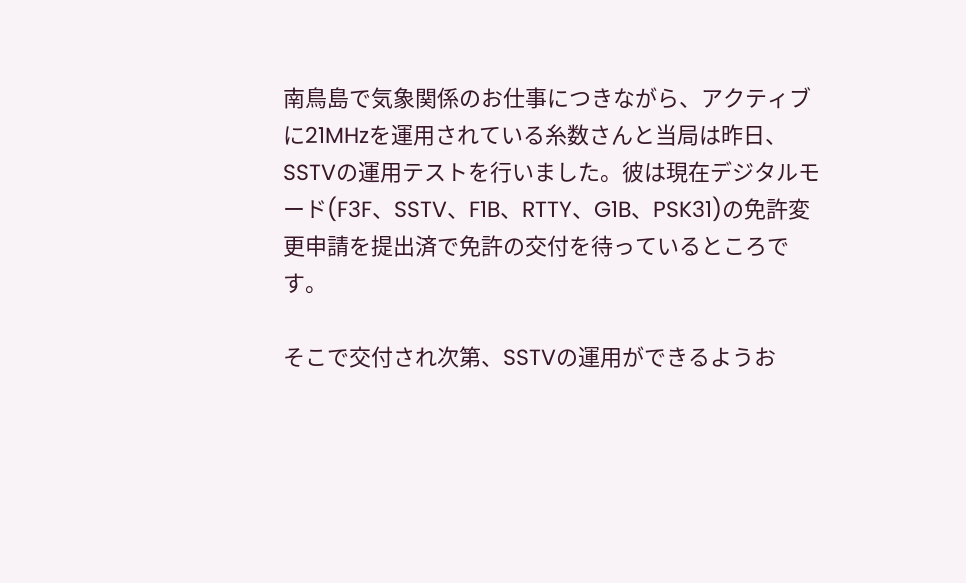南鳥島で気象関係のお仕事につきながら、アクティブに21MHzを運用されている糸数さんと当局は昨日、SSTVの運用テストを行いました。彼は現在デジタルモード(F3F、SSTV、F1B、RTTY、G1B、PSK31)の免許変更申請を提出済で免許の交付を待っているところです。

そこで交付され次第、SSTVの運用ができるようお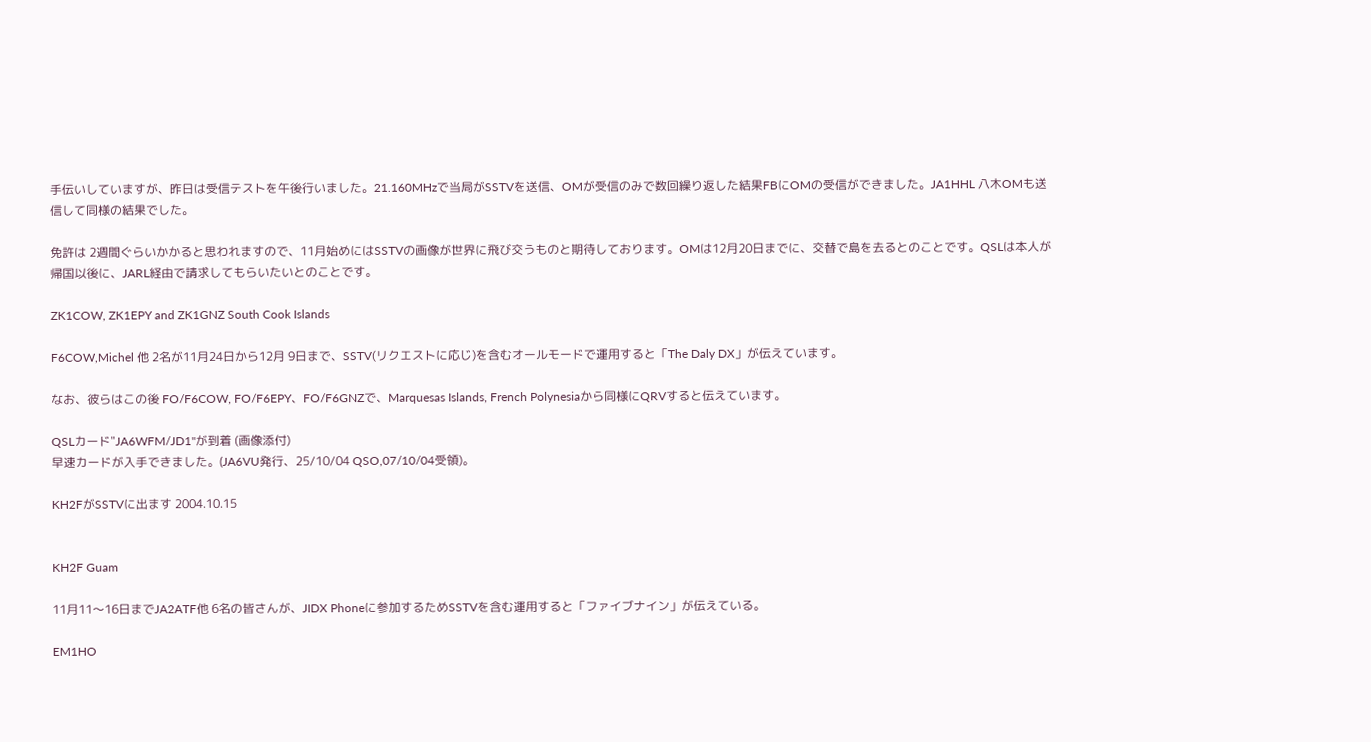手伝いしていますが、昨日は受信テストを午後行いました。21.160MHzで当局がSSTVを送信、OMが受信のみで数回繰り返した結果FBにOMの受信ができました。JA1HHL 八木OMも送信して同様の結果でした。

免許は 2週間ぐらいかかると思われますので、11月始めにはSSTVの画像が世界に飛び交うものと期待しております。OMは12月20日までに、交替で島を去るとのことです。QSLは本人が帰国以後に、JARL経由で請求してもらいたいとのことです。

ZK1COW, ZK1EPY and ZK1GNZ South Cook Islands

F6COW,Michel 他 2名が11月24日から12月 9日まで、SSTV(リクエストに応じ)を含むオールモードで運用すると「The Daly DX」が伝えています。

なお、彼らはこの後 FO/F6COW, FO/F6EPY、FO/F6GNZで、Marquesas Islands, French Polynesiaから同様にQRVすると伝えています。

QSLカード"JA6WFM/JD1"が到着 (画像添付)
早速カードが入手できました。(JA6VU発行、25/10/04 QSO,07/10/04受領)。

KH2FがSSTVに出ます 2004.10.15


KH2F Guam

11月11〜16日までJA2ATF他 6名の皆さんが、JIDX Phoneに参加するためSSTVを含む運用すると「ファイブナイン」が伝えている。

EM1HO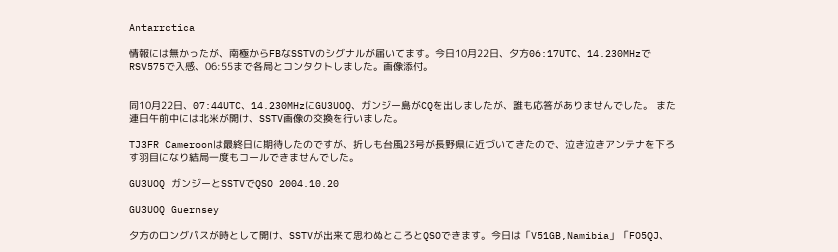Antarrctica

情報には無かったが、南極からFBなSSTVのシグナルが届いてます。今日10月22日、夕方06:17UTC、14.230MHzでRSV575で入感、06:55まで各局とコンタクトしました。画像添付。


同10月22日、07:44UTC、14.230MHzにGU3UOQ、ガンジー島がCQを出しましたが、誰も応答がありませんでした。 また連日午前中には北米が開け、SSTV画像の交換を行いました。

TJ3FR Cameroonは最終日に期待したのですが、折しも台風23号が長野県に近づいてきたので、泣き泣きアンテナを下ろす羽目になり結局一度もコールできませんでした。

GU3UOQ ガンジーとSSTVでQSO 2004.10.20

GU3UOQ Guernsey

夕方のロングパスが時として開け、SSTVが出来て思わぬところとQSOできます。今日は「V51GB,Namibia」「FO5QJ、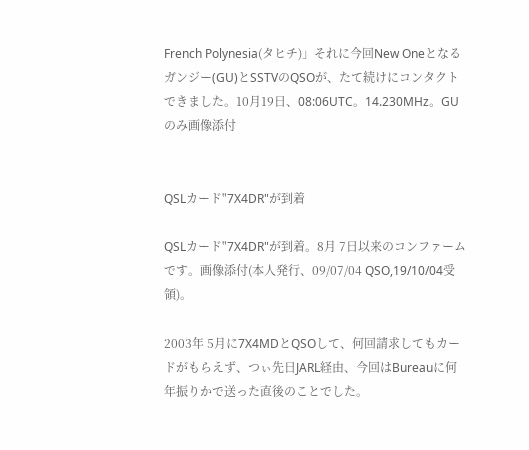French Polynesia(タヒチ)」それに今回New Oneとなるガンジー(GU)とSSTVのQSOが、たて続けにコンタクトできました。10月19日、08:06UTC。14.230MHz。GUのみ画像添付


QSLカード"7X4DR"が到着

QSLカード"7X4DR"が到着。8月 7日以来のコンファームです。画像添付(本人発行、09/07/04 QSO,19/10/04受領)。

2003年 5月に7X4MDとQSOして、何回請求してもカードがもらえず、つぃ先日JARL経由、今回はBureauに何年振りかで送った直後のことでした。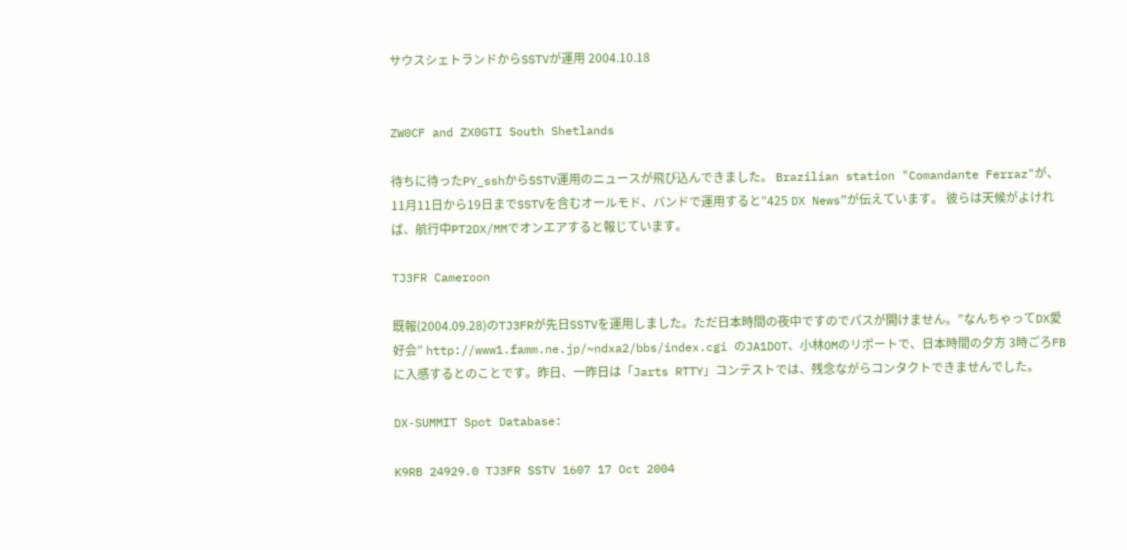サウスシェトランドからSSTVが運用 2004.10.18


ZW0CF and ZX0GTI South Shetlands

待ちに待ったPY_sshからSSTV運用のニュースが飛び込んできました。 Brazilian station "Comandante Ferraz"が、11月11日から19日までSSTVを含むオールモド、バンドで運用すると”425 DX News”が伝えています。 彼らは天候がよければ、航行中PT2DX/MMでオンエアすると報じています。

TJ3FR Cameroon

既報(2004.09.28)のTJ3FRが先日SSTVを運用しました。ただ日本時間の夜中ですのでパスが開けません。”なんちゃってDX愛好会” http://www1.famm.ne.jp/~ndxa2/bbs/index.cgi のJA1DOT、小林OMのリポートで、日本時間の夕方 3時ごろFBに入感するとのことです。昨日、一昨日は「Jarts RTTY」コンテストでは、残念ながらコンタクトできませんでした。

DX-SUMMIT Spot Database:

K9RB 24929.0 TJ3FR SSTV 1607 17 Oct 2004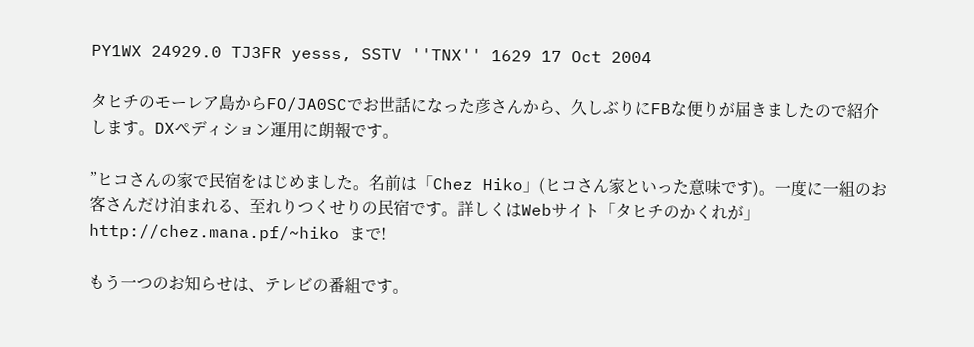PY1WX 24929.0 TJ3FR yesss, SSTV ''TNX'' 1629 17 Oct 2004

タヒチのモーレア島からFO/JA0SCでお世話になった彦さんから、久しぶりにFBな便りが届きましたので紹介します。DXぺディション運用に朗報です。

”ヒコさんの家で民宿をはじめました。名前は「Chez Hiko」(ヒコさん家といった意味です)。一度に一組のお客さんだけ泊まれる、至れりつくせりの民宿です。詳しくはWebサイト「タヒチのかくれが」 http://chez.mana.pf/~hiko まで!

もう一つのお知らせは、テレビの番組です。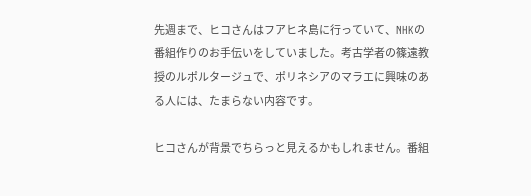先週まで、ヒコさんはフアヒネ島に行っていて、NHKの番組作りのお手伝いをしていました。考古学者の篠遠教授のルポルタージュで、ポリネシアのマラエに興味のある人には、たまらない内容です。

ヒコさんが背景でちらっと見えるかもしれません。番組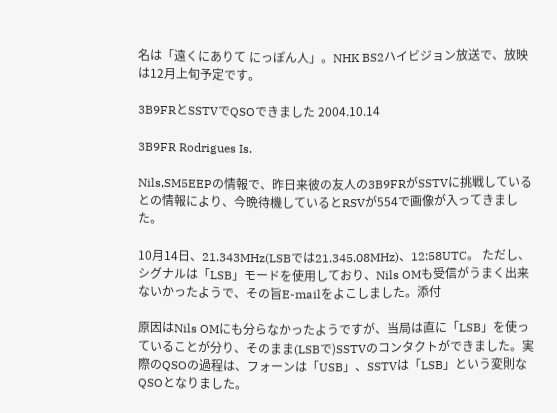名は「遠くにありて にっぽん人」。NHK BS2ハイビジョン放送で、放映は12月上旬予定です。

3B9FRとSSTVでQSOできました 2004.10.14

3B9FR Rodrigues Is.

Nils,SM5EEPの情報で、昨日来彼の友人の3B9FRがSSTVに挑戦しているとの情報により、今晩待機しているとRSVが554で画像が入ってきました。

10月14日、21.343MHz(LSBでは21.345.08MHz)、12:58UTC。 ただし、シグナルは「LSB」モードを使用しており、Nils OMも受信がうまく出来ないかったようで、その旨E-mailをよこしました。添付

原因はNils OMにも分らなかったようですが、当局は直に「LSB」を使っていることが分り、そのまま(LSBで)SSTVのコンタクトができました。実際のQSOの過程は、フォーンは「USB」、SSTVは「LSB」という変則なQSOとなりました。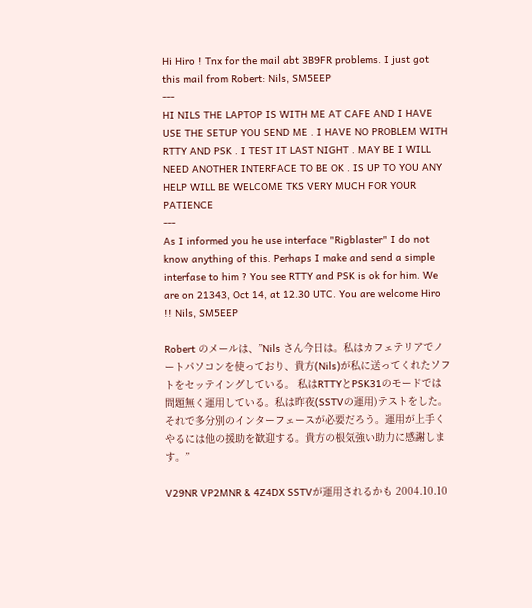Hi Hiro ! Tnx for the mail abt 3B9FR problems. I just got this mail from Robert: Nils, SM5EEP
---
HI NILS THE LAPTOP IS WITH ME AT CAFE AND I HAVE USE THE SETUP YOU SEND ME . I HAVE NO PROBLEM WITH RTTY AND PSK . I TEST IT LAST NIGHT . MAY BE I WILL NEED ANOTHER INTERFACE TO BE OK . IS UP TO YOU ANY HELP WILL BE WELCOME TKS VERY MUCH FOR YOUR PATIENCE
---
As I informed you he use interface "Rigblaster" I do not know anything of this. Perhaps I make and send a simple interfase to him ? You see RTTY and PSK is ok for him. We are on 21343, Oct 14, at 12.30 UTC. You are welcome Hiro !! Nils, SM5EEP

Robert のメールは、”Nils さん今日は。私はカフェテリアでノートパソコンを使っており、貴方(Nils)が私に送ってくれたソフトをセッテイングしている。 私はRTTYとPSK31のモードでは問題無く運用している。私は昨夜(SSTVの運用)テストをした。それで多分別のインターフェースが必要だろう。運用が上手くやるには他の援助を歓迎する。貴方の根気強い助力に感謝します。”

V29NR VP2MNR & 4Z4DX SSTVが運用されるかも 2004.10.10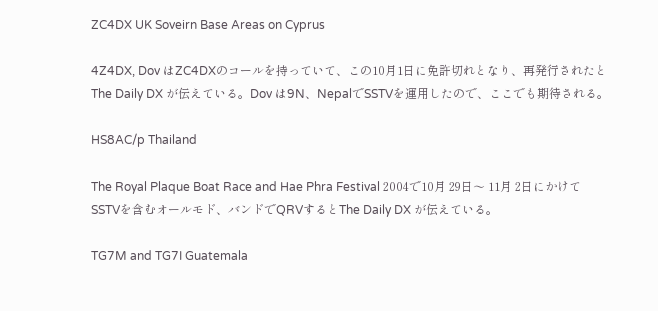ZC4DX UK Soveirn Base Areas on Cyprus

4Z4DX, Dov はZC4DXのコールを持っていて、この10月1日に免許切れとなり、再発行されたとThe Daily DX が伝えている。Dov は9N、NepalでSSTVを運用したので、ここでも期待される。

HS8AC/p Thailand

The Royal Plaque Boat Race and Hae Phra Festival 2004で10月 29日〜 11月 2日にかけてSSTVを含むオールモド、バンドでQRVするとThe Daily DX が伝えている。

TG7M and TG7I Guatemala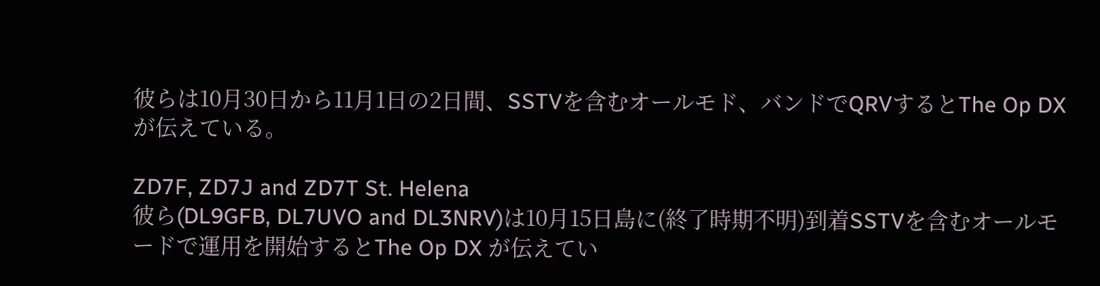彼らは10月30日から11月1日の2日間、SSTVを含むオールモド、バンドでQRVするとThe Op DX が伝えている。

ZD7F, ZD7J and ZD7T St. Helena
彼ら(DL9GFB, DL7UVO and DL3NRV)は10月15日島に(終了時期不明)到着SSTVを含むオールモードで運用を開始するとThe Op DX が伝えてい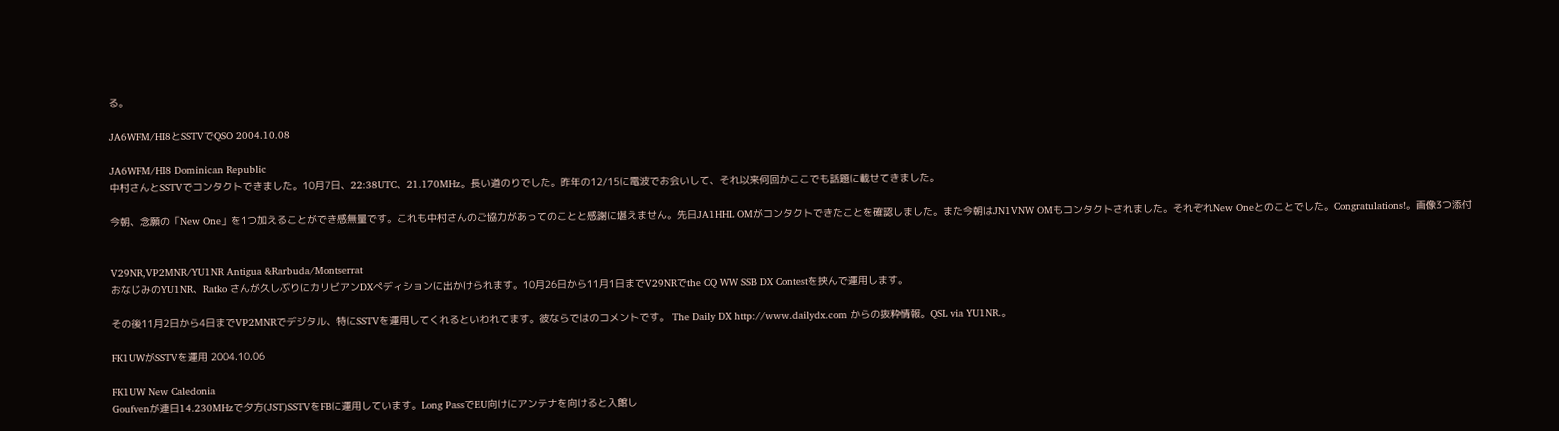る。

JA6WFM/HI8とSSTVでQSO 2004.10.08

JA6WFM/HI8 Dominican Republic
中村さんとSSTVでコンタクトできました。10月7日、22:38UTC、21.170MHz。長い道のりでした。昨年の12/15に電波でお会いして、それ以来何回かここでも話題に載せてきました。

今朝、念願の「New One」を1つ加えることができ感無量です。これも中村さんのご協力があってのことと感謝に堪えません。先日JA1HHL OMがコンタクトできたことを確認しました。また今朝はJN1VNW OMもコンタクトされました。それぞれNew Oneとのことでした。Congratulations!。画像3つ添付


V29NR,VP2MNR/YU1NR Antigua &Rarbuda/Montserrat
おなじみのYU1NR、Ratko さんが久しぶりにカリビアンDXぺディションに出かけられます。10月26日から11月1日までV29NRでthe CQ WW SSB DX Contestを挟んで運用します。

その後11月2日から4日までVP2MNRでデジタル、特にSSTVを運用してくれるといわれてます。彼ならではのコメントです。 The Daily DX http://www.dailydx.com からの抜粋情報。QSL via YU1NR.。

FK1UWがSSTVを運用 2004.10.06

FK1UW New Caledonia
Goufvenが連日14.230MHzで夕方(JST)SSTVをFBに運用しています。Long PassでEU向けにアンテナを向けると入館し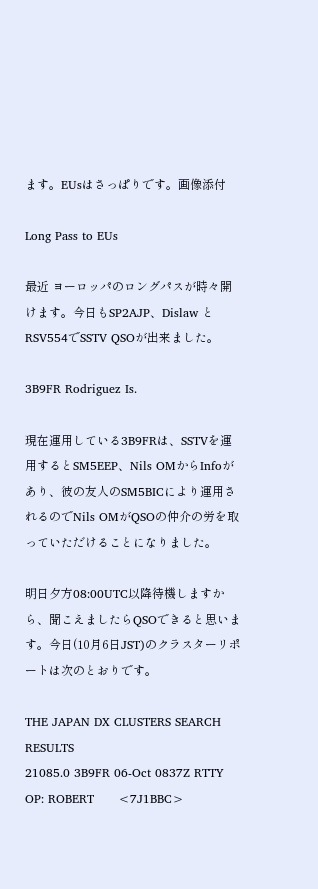ます。EUsはさっぱりです。画像添付

Long Pass to EUs

最近 ヨーロッパのロングパスが時々開けます。今日もSP2AJP、Dislaw とRSV554でSSTV QSOが出来ました。

3B9FR Rodriguez Is.

現在運用している3B9FRは、SSTVを運用するとSM5EEP、Nils OMからInfoがあり、彼の友人のSM5BICにより運用されるのでNils OMがQSOの仲介の労を取っていただけることになりました。

明日夕方08:00UTC以降待機しますから、聞こえましたらQSOできると思います。今日(10月6日JST)のクラスターリポートは次のとおりです。

THE JAPAN DX CLUSTERS SEARCH RESULTS
21085.0 3B9FR 06-Oct 0837Z RTTY OP: ROBERT      <7J1BBC>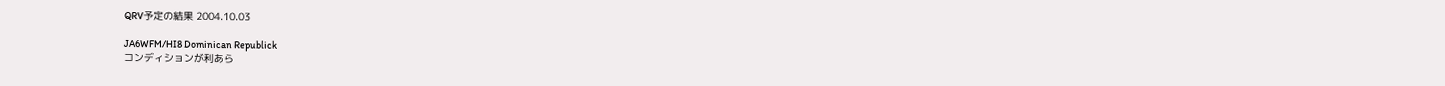QRV予定の結果 2004.10.03

JA6WFM/HI8 Dominican Republick
コンディションが利あら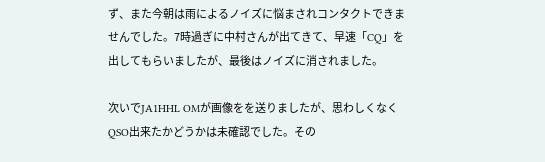ず、また今朝は雨によるノイズに悩まされコンタクトできませんでした。7時過ぎに中村さんが出てきて、早速「CQ」を出してもらいましたが、最後はノイズに消されました。

次いでJA1HHL OMが画像をを送りましたが、思わしくなくQSO出来たかどうかは未確認でした。その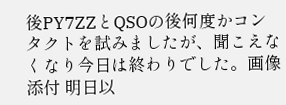後PY7ZZとQSOの後何度かコンタクトを試みましたが、聞こえなくなり今日は終わりでした。画像添付 明日以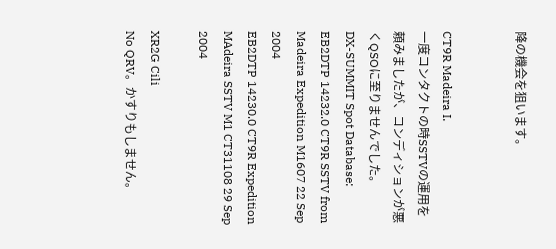降の機会を狙います。


CT9R Madeira I.
一度コンタクトの時SSTVの運用を頼みましたが、コンディションが悪くQSOに至りませんでした。
DX-SUMMIT Spot Database:
EB2DTP 14232.0 CT9R SSTV from Madeira Expedition M1607 22 Sep 2004
EB2DTP 14230.0 CT9R Expedition MAdeira SSTV M1 CT31108 29 Sep 2004

XR2G Cili
No QRV。かすりもしません。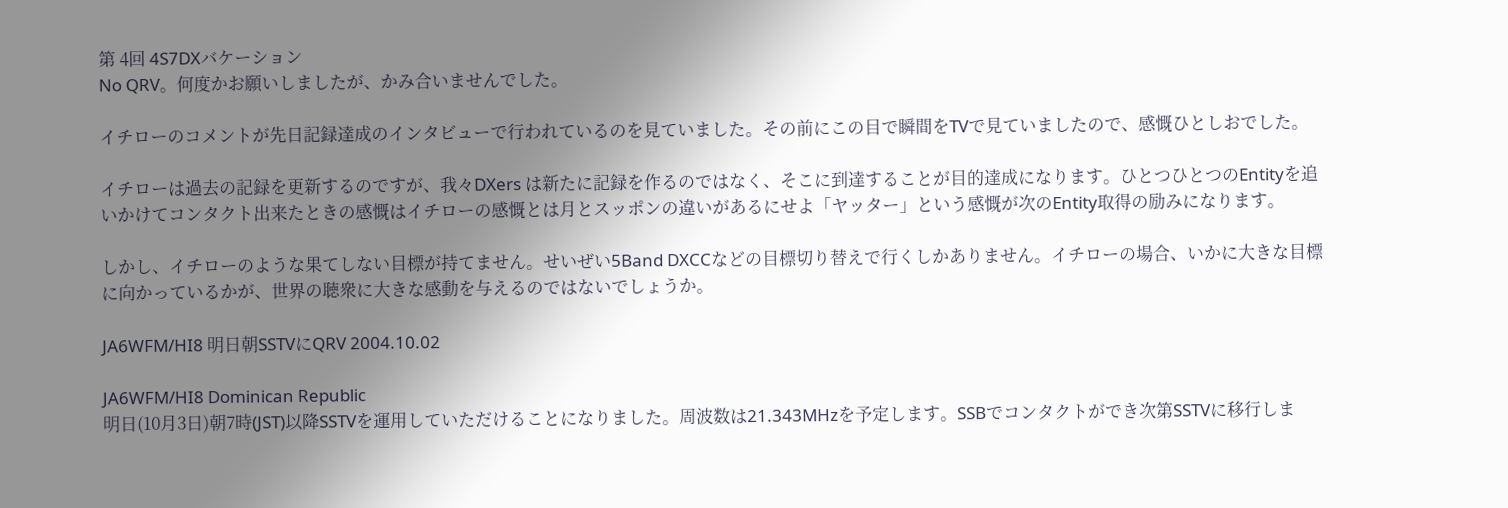第 4回 4S7DXバケーション
No QRV。何度かお願いしましたが、かみ合いませんでした。

イチローのコメントが先日記録達成のインタビューで行われているのを見ていました。その前にこの目で瞬間をTVで見ていましたので、感慨ひとしおでした。

イチローは過去の記録を更新するのですが、我々DXers は新たに記録を作るのではなく、そこに到達することが目的達成になります。ひとつひとつのEntityを追いかけてコンタクト出来たときの感慨はイチローの感慨とは月とスッポンの違いがあるにせよ「ヤッター」という感慨が次のEntity取得の励みになります。

しかし、イチローのような果てしない目標が持てません。せいぜい5Band DXCCなどの目標切り替えで行くしかありません。イチローの場合、いかに大きな目標に向かっているかが、世界の聴衆に大きな感動を与えるのではないでしょうか。

JA6WFM/HI8 明日朝SSTVにQRV 2004.10.02

JA6WFM/HI8 Dominican Republic
明日(10月3日)朝7時(JST)以降SSTVを運用していただけることになりました。周波数は21.343MHzを予定します。SSBでコンタクトができ次第SSTVに移行しま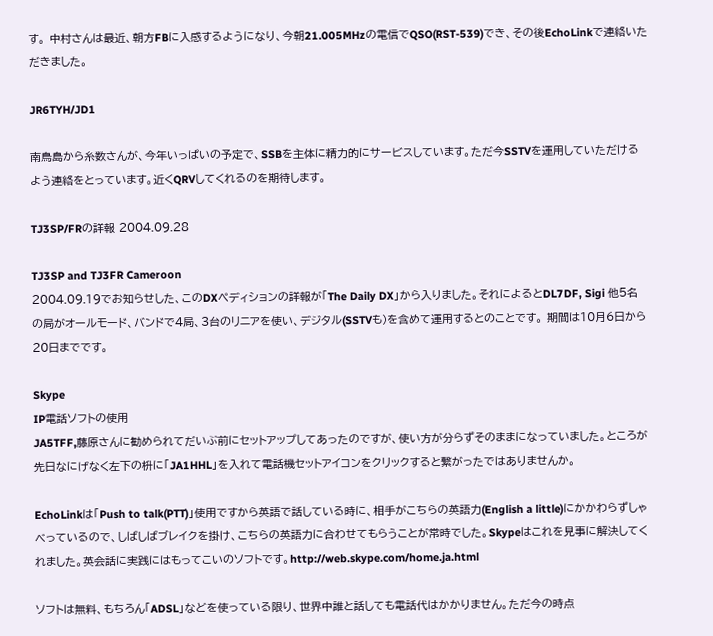す。 中村さんは最近、朝方FBに入感するようになり、今朝21.005MHzの電信でQSO(RST-539)でき、その後EchoLinkで連絡いただきました。

JR6TYH/JD1

南鳥島から糸数さんが、今年いっぱいの予定で、SSBを主体に精力的にサービスしています。ただ今SSTVを運用していただけるよう連絡をとっています。近くQRVしてくれるのを期待します。

TJ3SP/FRの詳報 2004.09.28

TJ3SP and TJ3FR Cameroon
2004.09.19でお知らせした、このDXぺディションの詳報が「The Daily DX」から入りました。それによるとDL7DF, Sigi 他5名の局がオールモード、バンドで4局、3台のリニアを使い、デジタル(SSTVも)を含めて運用するとのことです。 期間は10月6日から20日までです。

Skype
IP電話ソフトの使用
JA5TFF,藤原さんに勧められてだいぶ前にセットアップしてあったのですが、使い方が分らずそのままになっていました。ところが先日なにげなく左下の枡に「JA1HHL」を入れて電話機セットアイコンをクリックすると繋がったではありませんか。

EchoLinkは「Push to talk(PTT)」使用ですから英語で話している時に、相手がこちらの英語力(English a little)にかかわらずしゃべっているので、しばしばブレイクを掛け、こちらの英語力に合わせてもらうことが常時でした。Skypeはこれを見事に解決してくれました。英会話に実践にはもってこいのソフトです。http://web.skype.com/home.ja.html

ソフトは無料、もちろん「ADSL」などを使っている限り、世界中誰と話しても電話代はかかりません。ただ今の時点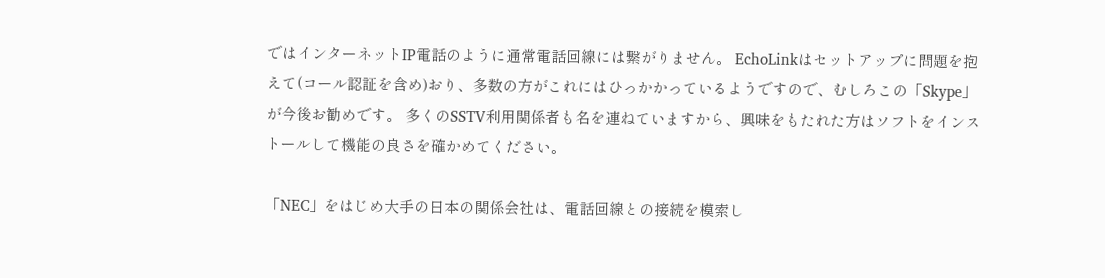ではインターネットIP電話のように通常電話回線には繋がりません。 EchoLinkはセットアップに問題を抱えて(コール認証を含め)おり、多数の方がこれにはひっかかっているようですので、むしろこの「Skype」が今後お勧めです。 多くのSSTV利用関係者も名を連ねていますから、興味をもたれた方はソフトをインストールして機能の良さを確かめてください。

「NEC」をはじめ大手の日本の関係会社は、電話回線との接続を模索し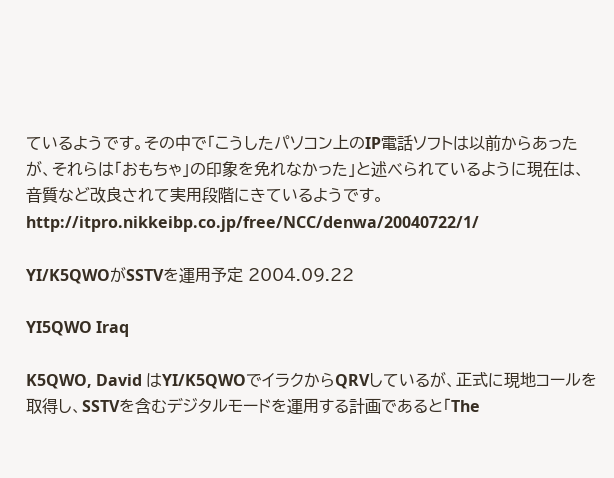ているようです。その中で「こうしたパソコン上のIP電話ソフトは以前からあったが、それらは「おもちゃ」の印象を免れなかった」と述べられているように現在は、音質など改良されて実用段階にきているようです。 http://itpro.nikkeibp.co.jp/free/NCC/denwa/20040722/1/

YI/K5QWOがSSTVを運用予定 2004.09.22

YI5QWO Iraq

K5QWO, David はYI/K5QWOでイラクからQRVしているが、正式に現地コールを取得し、SSTVを含むデジタルモードを運用する計画であると「The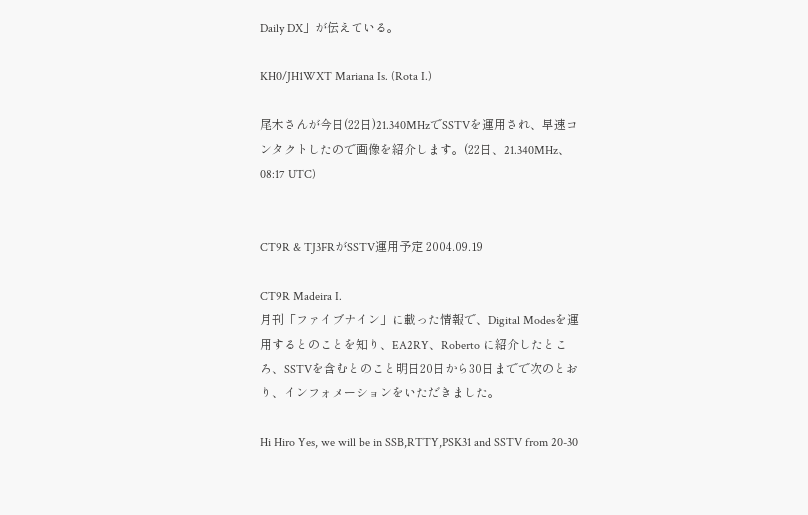Daily DX」が伝えている。

KH0/JH1WXT Mariana Is. (Rota I.)

尾木さんが今日(22日)21.340MHzでSSTVを運用され、早速コンタクトしたので画像を紹介します。(22日、21.340MHz、08:17 UTC)


CT9R & TJ3FRがSSTV運用予定 2004.09.19

CT9R Madeira I.
月刊「ファイブナイン」に載った情報で、Digital Modesを運用するとのことを知り、EA2RY、Roberto に紹介したところ、SSTVを含むとのこと明日20日から30日までで次のとおり、インフォメーションをいただきました。

Hi Hiro Yes, we will be in SSB,RTTY,PSK31 and SSTV from 20-30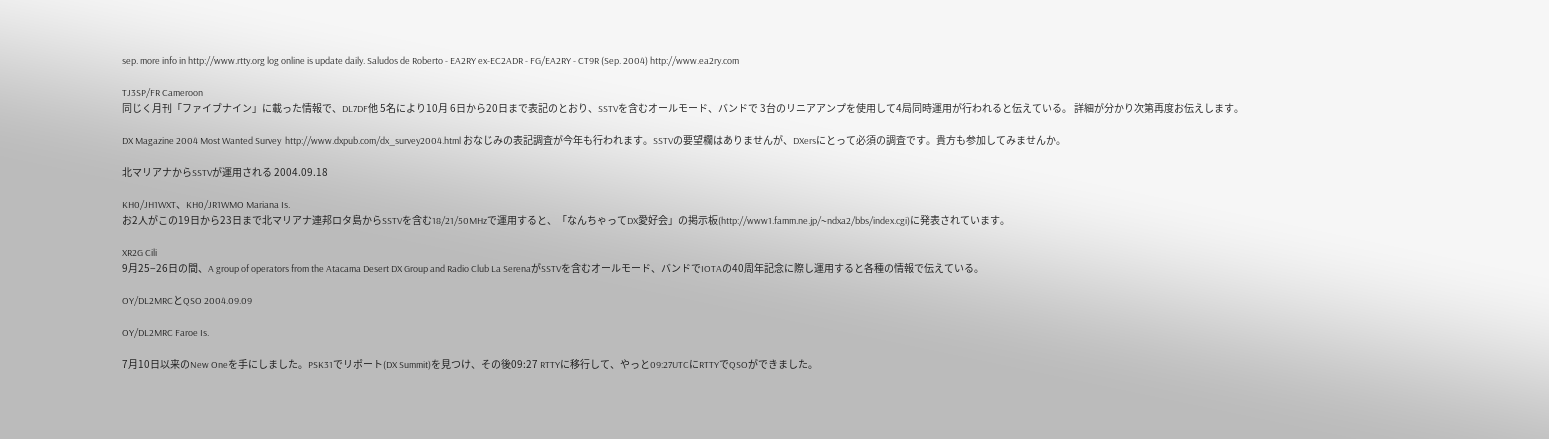sep. more info in http://www.rtty.org log online is update daily. Saludos de Roberto - EA2RY ex-EC2ADR - FG/EA2RY - CT9R (Sep. 2004) http://www.ea2ry.com

TJ3SP/FR Cameroon
同じく月刊「ファイブナイン」に載った情報で、DL7DF他 5名により10月 6日から20日まで表記のとおり、SSTVを含むオールモード、バンドで 3台のリニアアンプを使用して4局同時運用が行われると伝えている。 詳細が分かり次第再度お伝えします。

DX Magazine 2004 Most Wanted Survey  http://www.dxpub.com/dx_survey2004.html おなじみの表記調査が今年も行われます。SSTVの要望欄はありませんが、DXersにとって必須の調査です。貴方も参加してみませんか。

北マリアナからSSTVが運用される 2004.09.18

KH0/JH1WXT、KH0/JR1WMO Mariana Is.
お2人がこの19日から23日まで北マリアナ連邦ロタ島からSSTVを含む18/21/50MHzで運用すると、「なんちゃってDX愛好会」の掲示板(http://www1.famm.ne.jp/~ndxa2/bbs/index.cgi)に発表されています。

XR2G Cili
9月25−26日の間、A group of operators from the Atacama Desert DX Group and Radio Club La SerenaがSSTVを含むオールモード、バンドでIOTAの40周年記念に際し運用すると各種の情報で伝えている。

OY/DL2MRCとQSO 2004.09.09

OY/DL2MRC Faroe Is.

7月10日以来のNew Oneを手にしました。PSK31でリポート(DX Summit)を見つけ、その後09:27 RTTYに移行して、やっと09:27UTCにRTTYでQSOができました。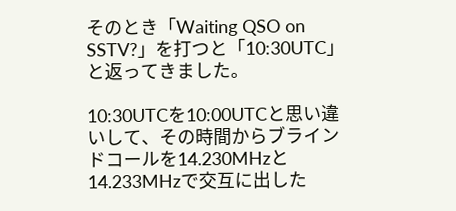そのとき「Waiting QSO on SSTV?」を打つと「10:30UTC」と返ってきました。

10:30UTCを10:00UTCと思い違いして、その時間からブラインドコールを14.230MHzと14.233MHzで交互に出した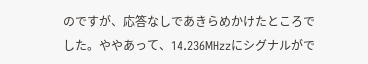のですが、応答なしであきらめかけたところでした。ややあって、14.236MHzzにシグナルがで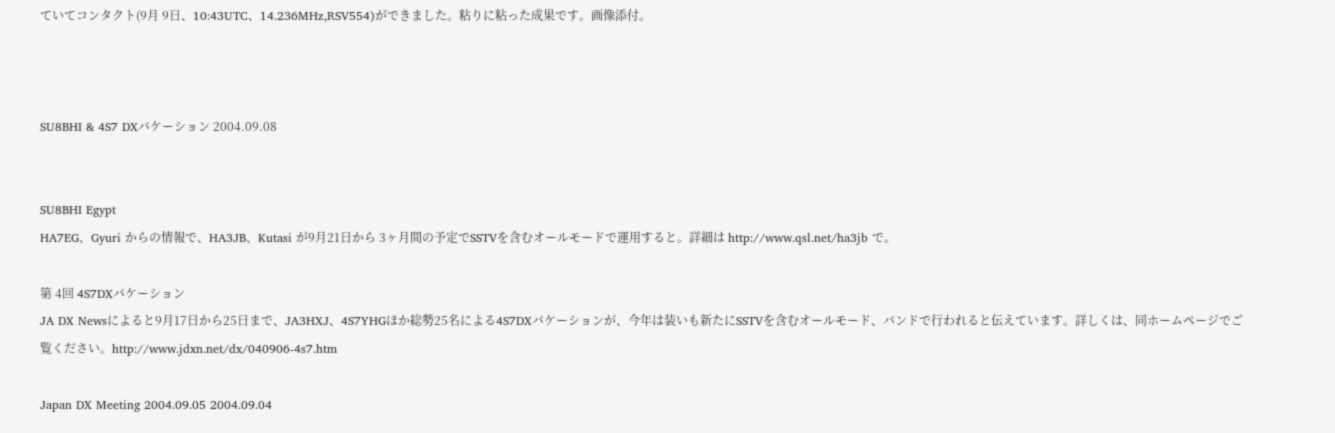ていてコンタクト(9月 9日、10:43UTC、14.236MHz,RSV554)ができました。粘りに粘った成果です。画像添付。



SU8BHI & 4S7 DXバケーション 2004.09.08


SU8BHI Egypt
HA7EG、Gyuri からの情報で、HA3JB、Kutasi が9月21日から 3ヶ月間の予定でSSTVを含むオールモードで運用すると。詳細は http://www.qsl.net/ha3jb で。

第 4回 4S7DXバケーション
JA DX Newsによると9月17日から25日まで、JA3HXJ、4S7YHGほか総勢25名による4S7DXバケーションが、今年は装いも新たにSSTVを含むオールモード、バンドで行われると伝えています。詳しくは、同ホームページでご覧ください。http://www.jdxn.net/dx/040906-4s7.htm

Japan DX Meeting 2004.09.05 2004.09.04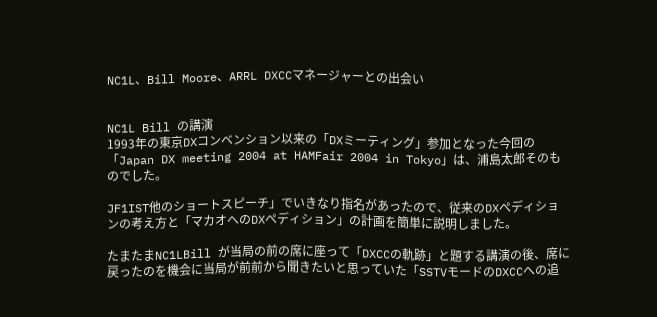NC1L、Bill Moore、ARRL DXCCマネージャーとの出会い


NC1L Bill の講演
1993年の東京DXコンベンション以来の「DXミーティング」参加となった今回の「Japan DX meeting 2004 at HAMFair 2004 in Tokyo」は、浦島太郎そのものでした。

JF1IST他のショートスピーチ」でいきなり指名があったので、従来のDXぺディションの考え方と「マカオへのDXぺディション」の計画を簡単に説明しました。

たまたまNC1LBill が当局の前の席に座って「DXCCの軌跡」と題する講演の後、席に戻ったのを機会に当局が前前から聞きたいと思っていた「SSTVモードのDXCCへの追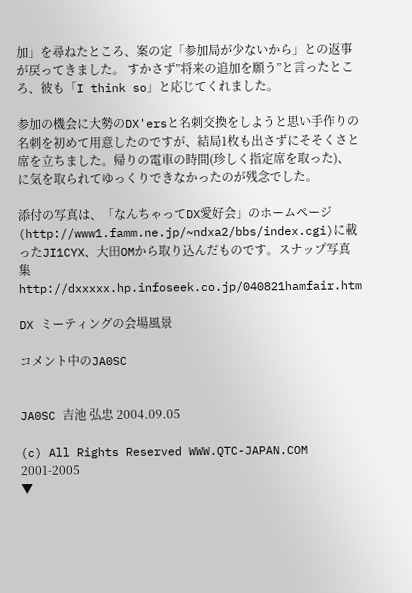加」を尋ねたところ、案の定「参加局が少ないから」との返事が戻ってきました。 すかさず”将来の追加を願う”と言ったところ、彼も「I think so」と応じてくれました。

参加の機会に大勢のDX'ersと名刺交換をしようと思い手作りの名刺を初めて用意したのですが、結局1枚も出さずにそそくさと席を立ちました。帰りの電車の時間(珍しく指定席を取った)、に気を取られてゆっくりできなかったのが残念でした。

添付の写真は、「なんちゃってDX愛好会」のホームページ(http://www1.famm.ne.jp/~ndxa2/bbs/index.cgi)に載ったJI1CYX、大田OMから取り込んだものです。スナップ写真集 http://dxxxxx.hp.infoseek.co.jp/040821hamfair.htm

DX ミーティングの会場風景

コメント中のJA0SC


JA0SC 吉池 弘忠 2004.09.05

(c) All Rights Reserved WWW.QTC-JAPAN.COM 2001-2005
▼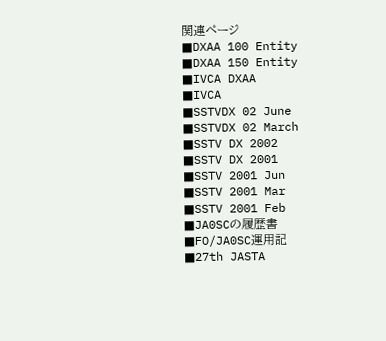関連ページ
■DXAA 100 Entity
■DXAA 150 Entity
■IVCA DXAA
■IVCA
■SSTVDX 02 June
■SSTVDX 02 March
■SSTV DX 2002
■SSTV DX 2001
■SSTV 2001 Jun
■SSTV 2001 Mar
■SSTV 2001 Feb
■JA0SCの履歴書
■FO/JA0SC運用記
■27th JASTA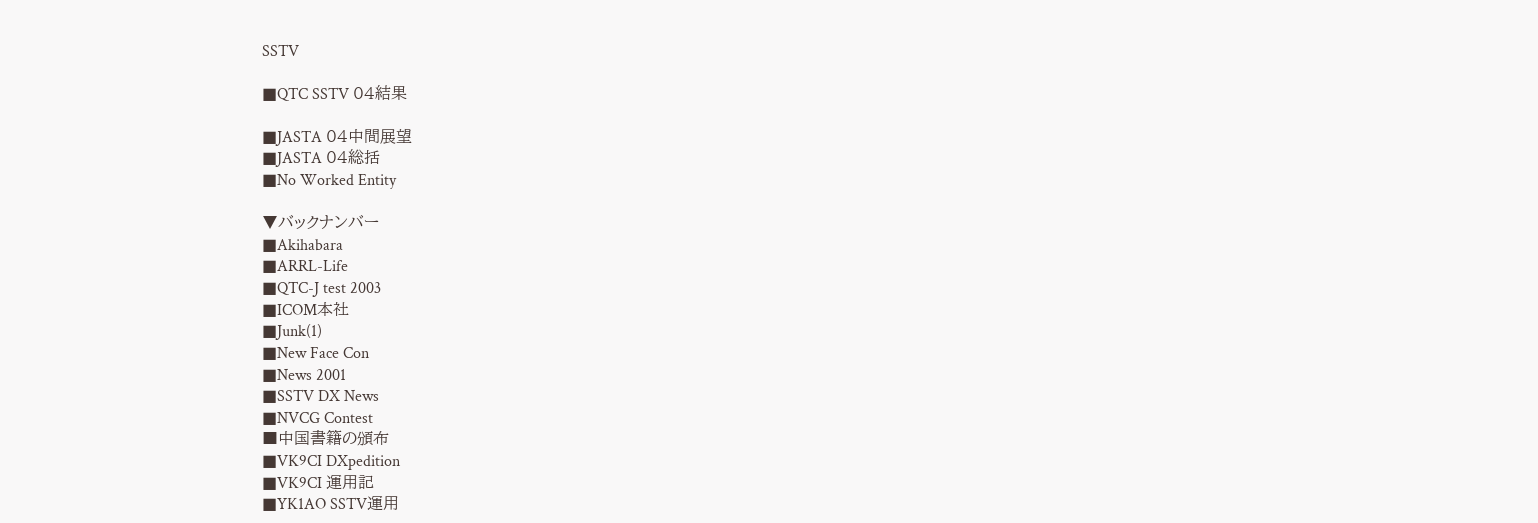SSTV

■QTC SSTV 04結果

■JASTA 04中間展望
■JASTA 04総括
■No Worked Entity

▼バックナンバー
■Akihabara
■ARRL-Life
■QTC-J test 2003
■ICOM本社
■Junk(1)
■New Face Con
■News 2001
■SSTV DX News
■NVCG Contest
■中国書籍の頒布
■VK9CI DXpedition
■VK9CI 運用記
■YK1AO SSTV運用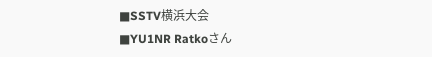■SSTV横浜大会
■YU1NR Ratkoさん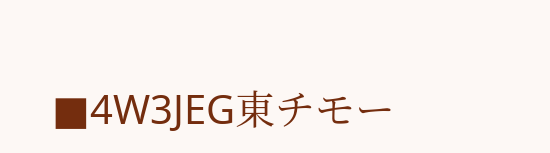■4W3JEG東チモー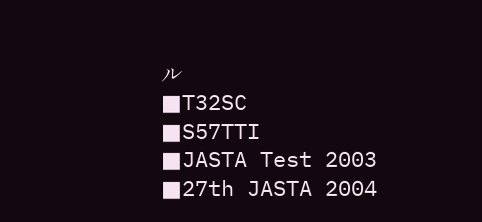ル
■T32SC
■S57TTI
■JASTA Test 2003
■27th JASTA 2004